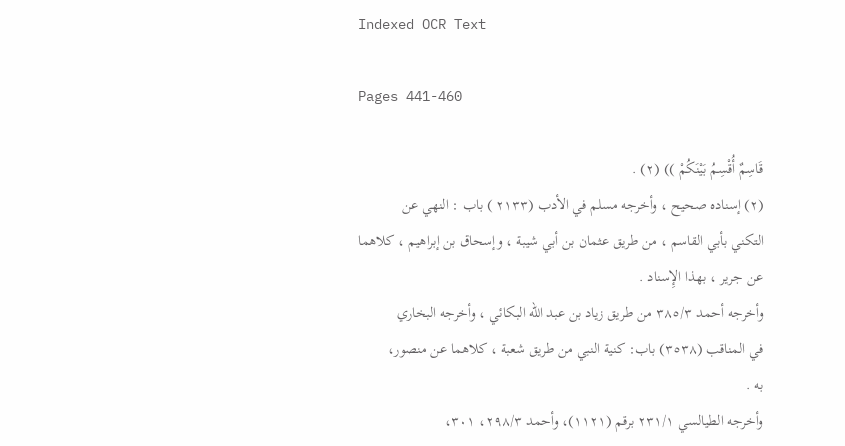Indexed OCR Text

Pages 441-460

قَاسِمٌ أُقْسِمُ بَيْنَكُمْ )) (٢) .
(٢) إسناده صحيح ، وأخرجه مسلم في الأدب (٢١٣٣ ) باب : النهي عن
التكني بأبي القاسم ، من طريق عثمان بن أبي شيبة ، وإسحاق بن إبراهيم ، كلاهما
عن جرير ، بهذا الإِسناد .
وأخرجه أحمد ٣٨٥/٣ من طريق زياد بن عبد الله البكائي ، وأخرجه البخاري
في المناقب (٣٥٣٨) باب: كنية النبي من طريق شعبة ، كلاهما عن منصور،
به .
وأخرجه الطيالسي ٢٣١/١ برقم (١١٢١)، وأحمد ٢٩٨/٣، ٣٠١،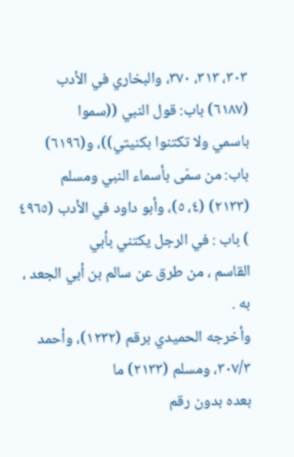٣٠٣، ٣١٣، ٣٧٠، والبخاري في الأدب (٦١٨٧) باب: قول النبي ((سموا
باسمي ولا تكتنوا بكنيتي))، و(٦١٩٦) باب: من سمّى بأسماء النبي ومسلم
(٢١٣٣) (٤، ٥)، وأبو داود في الأدب (٤٩٦٥ ) باب : في الرجل یکتني بأبي
القاسم ، من طرق عن سالم بن أبي الجعد ، به .
وأخرجه الحميدي برقم (١٢٣٢)، وأحمد ٣٠٧/٣، ومسلم (٢١٣٣) ما
بعده بدون رقم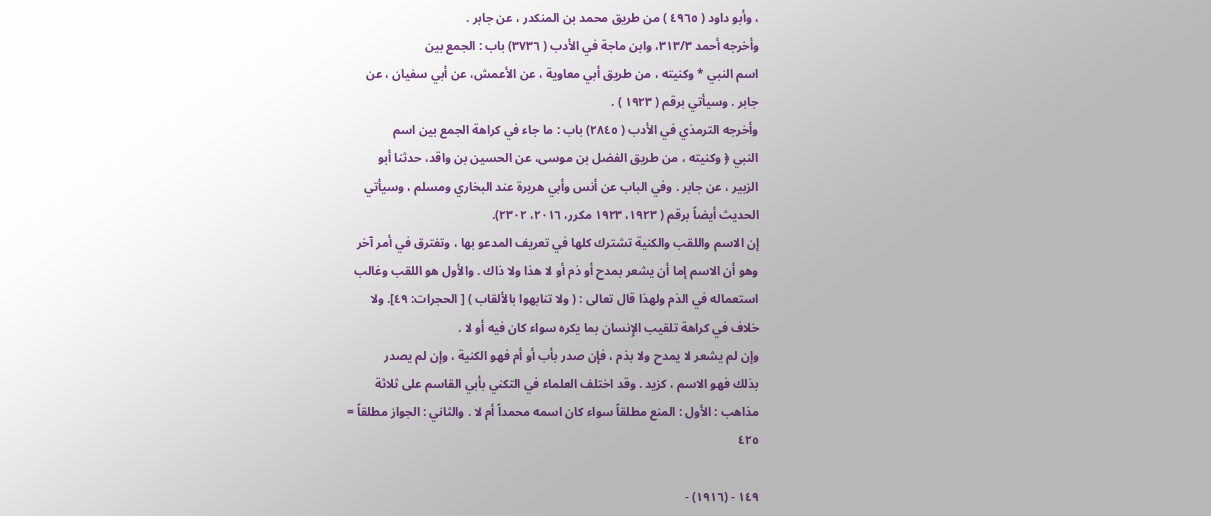، وأبو داود ( ٤٩٦٥ ) من طريق محمد بن المنكدر ، عن جابر .
وأخرجه أحمد ٣١٣/٣، وابن ماجة في الأدب ( ٣٧٣٦) باب : الجمع بين
اسم النبي * وكنيته ، من طريق أبي معاوية ، عن الأعمش، عن أبي سفيان ، عن
جابر . وسيأتي برقم ( ١٩٢٣ ) .
وأخرجه الترمذي في الأدب ( ٢٨٤٥) باب : ما جاء في كراهة الجمع بين اسم
النبي ﴿ وكنيته ، من طريق الفضل بن موسى، عن الحسين بن واقد، حدثنا أبو
الزبير ، عن جابر . وفي الباب عن أنس وأبي هريرة عند البخاري ومسلم ، وسيأتي
الحديث أيضاً برقم ( ١٩٢٣، ١٩٢٣ مكرر، ٢٠١٦، ٢٣٠٢).
إن الاسم واللقب والكنية تشترك كلها في تعريف المدعو بها ، وتفترق في أمر آخر
وهو أن الاسم إما أن يشعر بمدح أو ذم أو لا هذا ولا ذاك . والأول هو اللقب وغالب
استعماله في الذم ولهذا قال تعالى : ( ولا تنابهوا بالألقاب ) [ الحجرات: ٤٩]. ولا
خلاف في كراهة تلقيب الإِنسان بما يكره سواء كان فيه أو لا .
وإن لم يشعر لا يمدح ولا بذم ، فإن صدر بأب أو أم فهو الكنية ، وإن لم يصدر
بذلك فهو الاسم ، كزيد . وقد اختلف العلماء في التكني بأبي القاسم على ثلاثة
مذاهب : الأول : المنع مطلقاً سواء كان اسمه محمداً أم لا . والثاني : الجواز مطلقاً =
٤٢٥

١٤٩ - (١٩١٦) -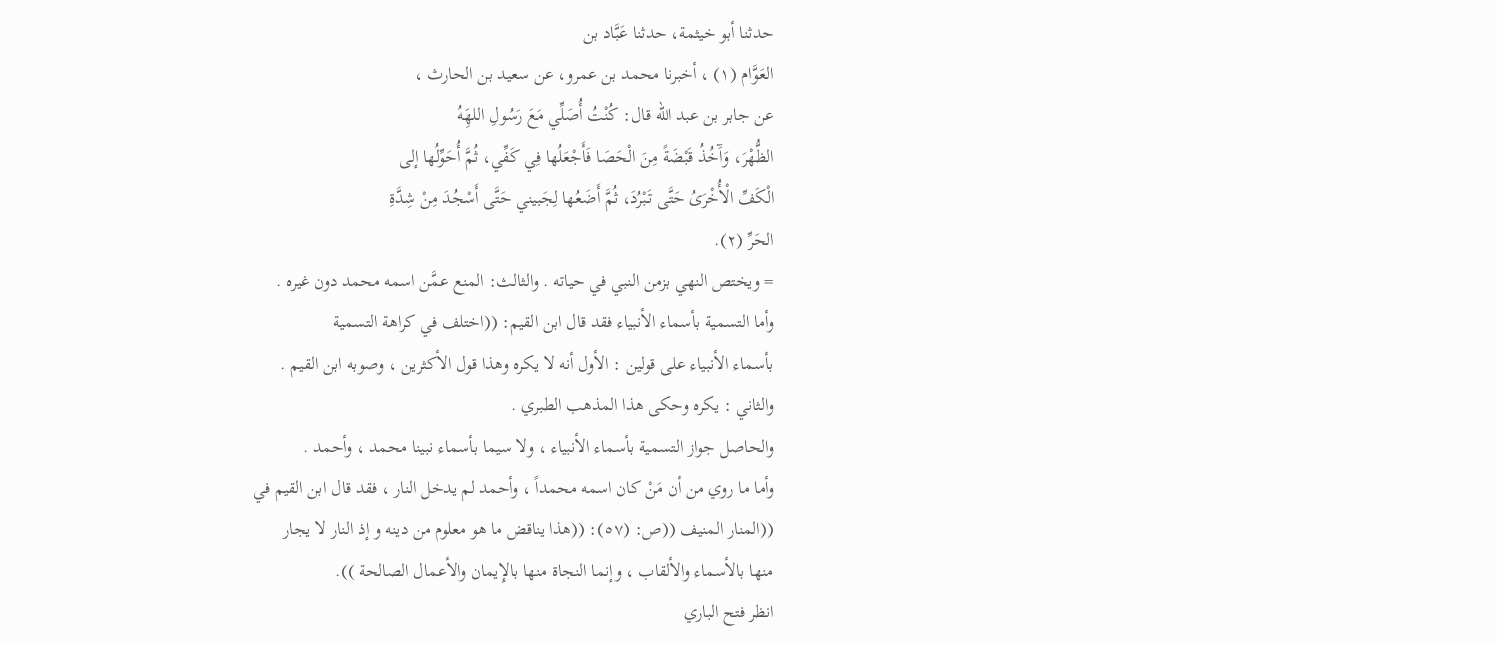حدثنا أبو خيثمة، حدثنا عَبَّاد بن
العَوَّام (١) ، أخبرنا محمد بن عمرو، عن سعيد بن الحارث ،
عن جابر بن عبد الله قال: كُنْتُ أُصَلِّي مَعَ رَسُولِ اللهَِهُ
الظُّهْرَ، وَآَخُذُ قَبْضَةً مِنَ الْحَصَا فَأَجْعَلُها فِي كَفِّي، ثُمَّ أُحَوِّلُها إلى
الْكَفِّ الْأُخْرَىُ حَتَّى تَبْرُدَ، ثُمَّ أَضَعُها لِجَبيني حَتَّى أَسْجُدَ مِنْ شِدَّةِ
الحَرِّ (٢).
= ويختص النهي بزمن النبي في حياته . والثالث: المنع عمَّن اسمه محمد دون غيره .
وأما التسمية بأسماء الأنبياء فقد قال ابن القيم: ((اختلف في كراهة التسمية
بأسماء الأنبياء على قولين : الأول أنه لا يكره وهذا قول الأكثرين ، وصوبه ابن القيم .
والثاني : يكره وحكى هذا المذهب الطبري .
والحاصل جواز التسمية بأسماء الأنبياء ، ولا سيما بأسماء نبينا محمد ، وأحمد .
وأما ما روي من أن مَنْ كان اسمه محمداً ، وأحمد لم يدخل النار ، فقد قال ابن القيم في
((المنار المنيف ((ص: (٥٧): ((هذا يناقض ما هو معلوم من دينه و إذ النار لا يجار
منها بالأسماء والألقاب ، وإنما النجاة منها بالإِيمان والأعمال الصالحة )).
انظر فتح الباري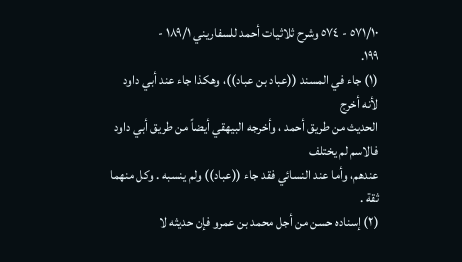٥٧١/١٠ - ٥٧٤ وشرح ثلاثيات أحمد للسفاريني ١٨٩/١ -
١٩٩.
(١) جاء في المسند ((عباد بن عباد))، وهكذا جاء عند أبي داود لأنه أخرج
الحديث من طريق أحمد ، وأخرجه البيهقي أيضاً من طريق أبي داود فالاسم لم يختلف
عندهم، وأما عند النسائي فقد جاء ((عباد)) ولم ينسبه . وكل منهما ثقة .
(٢) إسناده حسن من أجل محمد بن عمرو فإن حديثه لا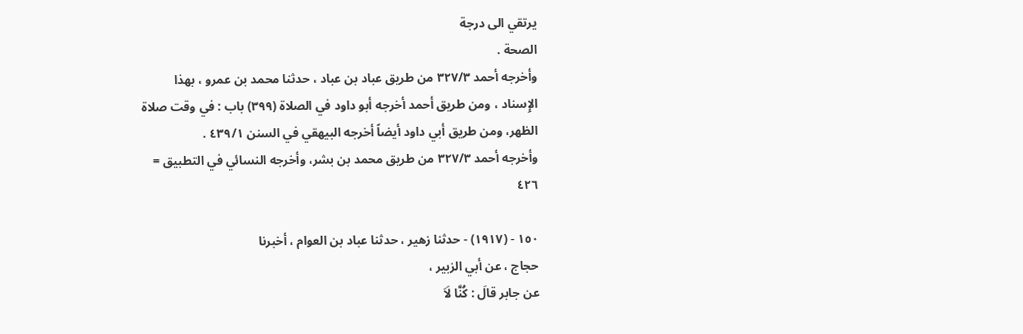يرتقي الى درجة
الصحة .
وأخرجه أحمد ٣٢٧/٣ من طريق عباد بن عباد ، حدثنا محمد بن عمرو ، بهذا
الإِسناد ، ومن طريق أحمد أخرجه أبو داود في الصلاة (٣٩٩) باب : في وقت صلاة
الظهر، ومن طريق أبي داود أيضاً أخرجه البيهقي في السنن ٤٣٩/١ .
وأخرجه أحمد ٣٢٧/٣ من طريق محمد بن بشر، وأخرجه النسائي في التطبيق =
٤٢٦

١٥٠ - (١٩١٧) - حدثنا زهير ، حدثنا عباد بن العوام ، أخبرنا
حجاج ، عن أبي الزبير ،
عن جابر قالَ : كُنَّا لَاَ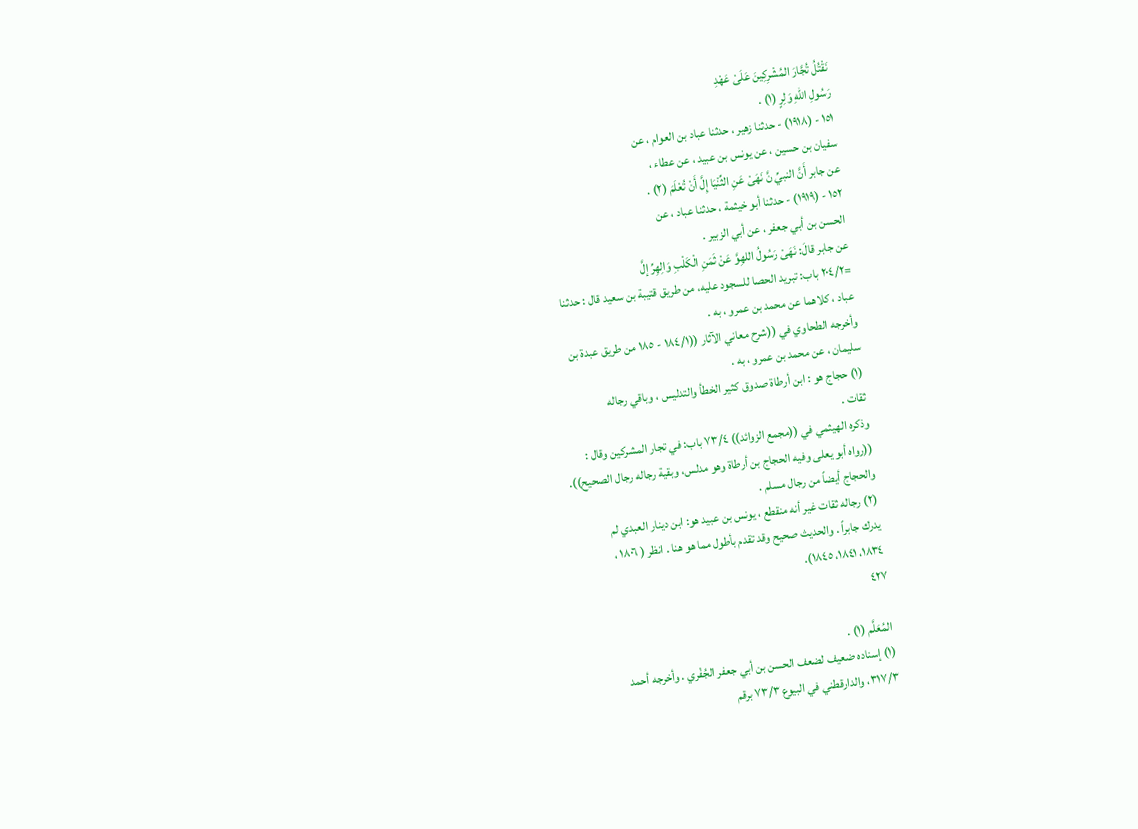نَقْتُلُ تُجَّارَ المُشْرِكِينَ عَلَىْ عَهْدِ
رَسُولِ اللهِ وَلِرٍ (١) .
١٥١ - (١٩١٨) - حدثنا زهير ، حدثنا عباد بن العوام ، عن
سفیان بن حسین ، عن يونس بن عبيد ، عن عطاء ،
عن جابر أَنَّ النبيِّ نَّ نَهَىْ عَنِ الثِّنْيَا إِلَّ أَنْ تُعْلَمَ (٢) .
١٥٢ - (١٩١٩) - حدثنا أبو خيثمة ، حدثنا عباد ، عن
الحسن بن أبي جعفر ، عن أبي الزبير .
عن جابر قالَ: نَهَىْ رَسُولُ اللهِوَّ عَنْ ثَمَنِ الْكَلْبِ وَالِهِرِّ إلَّ
=٢٠٤/٢ باب: تبريد الحصا للسجود عليه، من طريق قتيبة بن سعيد قال : حدثنا
عباد ، كلاهما عن محمد بن عمرو ، به .
وأخرجه الطحاوي في ((شرح معاني الآثار ((١٨٤/١ - ١٨٥ من طريق عبدة بن
سليمان ، عن محمد بن عمرو ، به .
(١) حجاج هو : ابن أرطاة صدوق كثير الخطأ والتدليس ، وباقي رجاله
ثقات .
وذكره الهيثمي في ((مجمع الزوائد)) ٧٣/٤ باب: في تجار المشركين وقال :
((رواه أبو يعلى وفيه الحجاج بن أرطاة وهو مدلس، وبقية رجاله رجال الصحيح)).
والحجاج أيضاً من رجال مسلم .
(٢) رجاله ثقات غير أنه منقطع ، يونس بن عبيد هو: ابن دينار العبدي لم
يدرك جابراً . والحديث صحيح وقد تقدم بأطول مما هو هنا . انظر ( ١٨٠٦ ،
١٨٣٤، ١٨٤١، ١٨٤٥).
٤٢٧

المُعَلَّم (١) .
(١) إسناده ضعيف لضعف الحسن بن أبي جعفر الجُفْري . وأخرجه أحمد
٣١٧/٣، والدارقطني في البيوع ٧٣/٣ برقم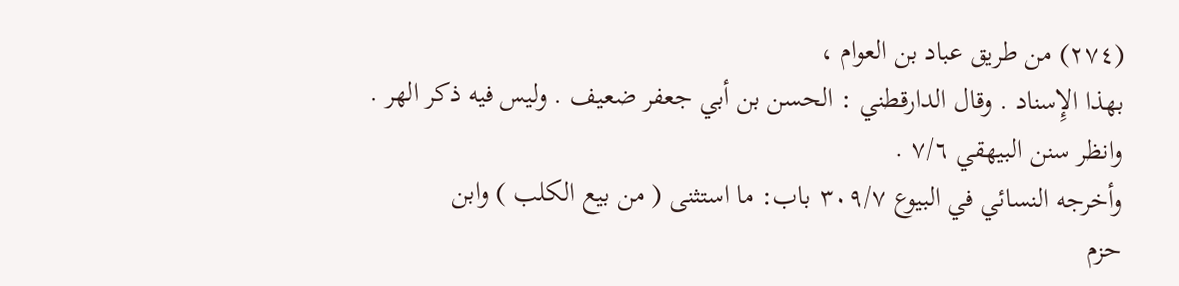(٢٧٤) من طريق عباد بن العوام ،
بهذا الإِسناد . وقال الدارقطني : الحسن بن أبي جعفر ضعيف . وليس فيه ذكر الهر .
وانظر سنن البيهقي ٧/٦ .
وأخرجه النسائي في البيوع ٣٠٩/٧ باب: ما استثنى ( من بيع الكلب ) وابن
حزم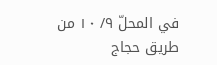في المحلّ ٩/ ١٠ من طريق حجاج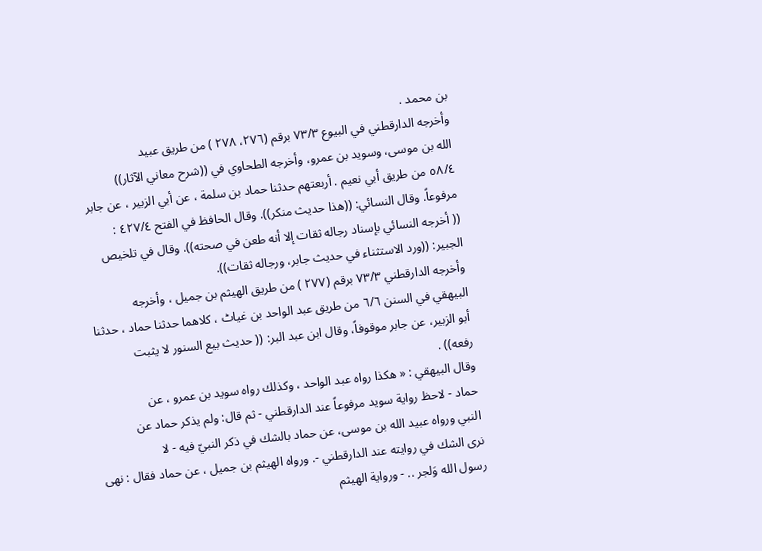بن محمد .
وأخرجه الدارقطني في البيوع ٧٣/٣ برقم (٢٧٦، ٢٧٨ ) من طريق عبيد
الله بن موسى، وسويد بن عمرو، وأخرجه الطحاوي في ((شرح معاني الآثار))
٥٨/٤ من طريق أبي نعيم . أربعتهم حدثنا حماد بن سلمة ، عن أبي الزبير ، عن جابر
مرفوعاً. وقال النسائي: ((هذا حديث منكر)). وقال الحافظ في الفتح ٤٢٧/٤ :
(( أخرجه النسائي بإسناد رجاله ثقات إلا أنه طعن في صحته)). وقال في تلخيص
الجبير: ((ورد الاستثناء في حديث جابر، ورجاله ثقات)).
وأخرجه الدارقطني ٧٣/٣ برقم (٢٧٧ ) من طريق الهيثم بن جميل ، وأخرجه
البيهقي في السنن ٦/٦ من طريق عبد الواحد بن غیاٹ ، كلاهما حدثنا حماد ، حدثنا
أبو الزبير، عن جابر موقوفاً، وقال ابن عبد البر: (( حديث بيع السنور لا يثبت
رفعه)) .
وقال البيهقي : « هکذا رواه عبد الواحد ، وكذلك رواه سويد بن عمرو ، عن
حماد - لاحظ رواية سويد مرفوعاً عند الدارقطني - ثم قال: ولم يذكر حماد عن
النبي ورواه عبيد الله بن موسى، عن حماد بالشك في ذكر النبيّ فيه - لا
نرى الشك في روايته عند الدارقطني -. ورواه الهيثم بن جميل ، عن حماد فقال : نهى
رسول الله وَلجر .. - ورواية الهيثم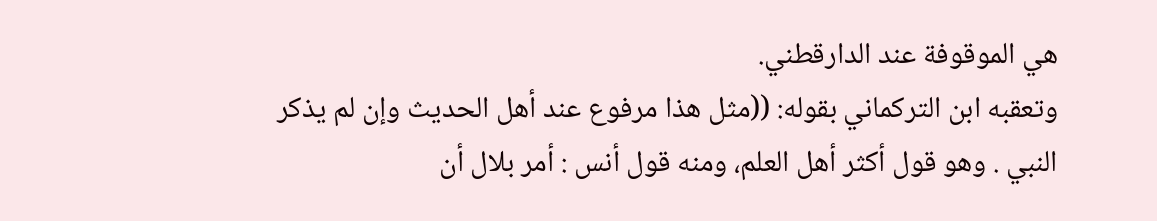هي الموقوفة عند الدارقطني.
وتعقبه ابن التركماني بقوله: ((مثل هذا مرفوع عند أهل الحديث وإن لم يذكر
النبي . وهو قول أكثر أهل العلم، ومنه قول أنس : أمر بلال أن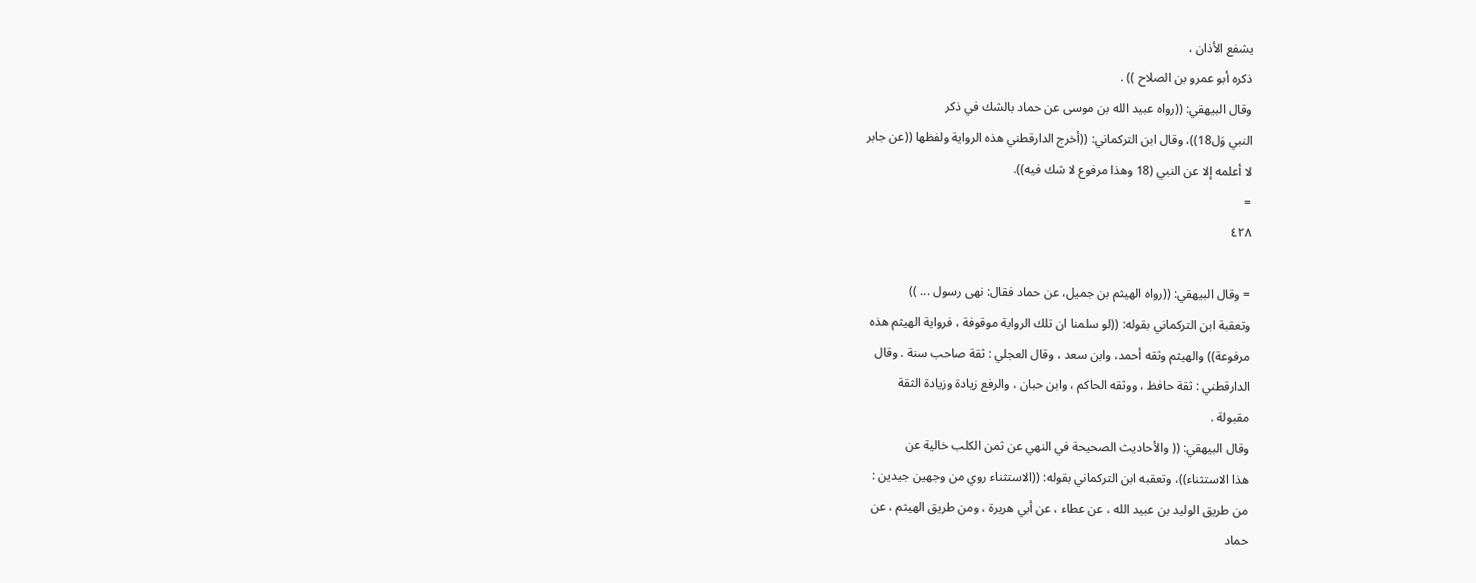يشفع الأذان ،
ذكره أبو عمرو بن الصلاح )) .
وقال البيهقي: ((رواه عبيد الله بن موسى عن حماد بالشك في ذكر
النبي وَل18))، وقال ابن التركماني: ((أخرج الدارقطني هذه الرواية ولفظها ((عن جابر
لا أعلمه إلا عن النبي (18 وهذا مرفوع لا شك فيه)).
=
٤٢٨

= وقال البيهقي: ((رواه الهيثم بن جميل، عن حماد فقال: نهى رسول ... ))
وتعقبة ابن التركماني بقوله: ((لو سلمنا ان تلك الرواية موقوفة ، فرواية الهيثم هذه
مرفوعة)) والهيثم وثقه أحمد، وابن سعد ، وقال العجلي : ثقة صاحب سنة . وقال
الدارقطني : ثقة حافظ ، ووثقه الحاكم ، وابن حبان ، والرفع زيادة وزيادة الثقة
مقبولة .
وقال البيهقي: (( والأحاديث الصحيحة في النهي عن ثمن الكلب خالية عن
هذا الاستثناء))، وتعقبه ابن التركماني بقوله: ((الاستثناء روي من وجهين جيدين :
من طريق الوليد بن عبيد الله ، عن عطاء ، عن أبي هريرة ، ومن طريق الهيثم ، عن
حماد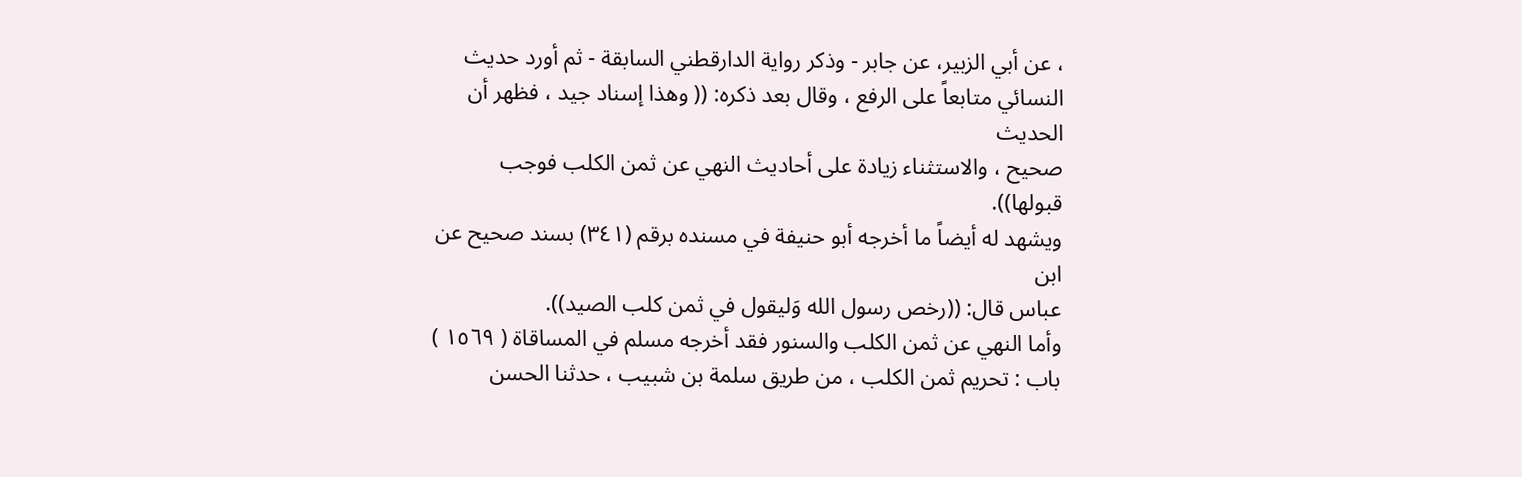، عن أبي الزبير، عن جابر - وذكر رواية الدارقطني السابقة - ثم أورد حديث
النسائي متابعاً على الرفع ، وقال بعد ذكره: (( وهذا إسناد جيد ، فظهر أن الحديث
صحيح ، والاستثناء زيادة على أحاديث النهي عن ثمن الكلب فوجب قبولها)).
ويشهد له أيضاً ما أخرجه أبو حنيفة في مسنده برقم (٣٤١) بسند صحيح عن ابن
عباس قال: ((رخص رسول الله وَليقول في ثمن كلب الصيد)).
وأما النهي عن ثمن الكلب والسنور فقد أخرجه مسلم في المساقاة ( ١٥٦٩ )
باب : تحريم ثمن الكلب ، من طريق سلمة بن شبيب ، حدثنا الحسن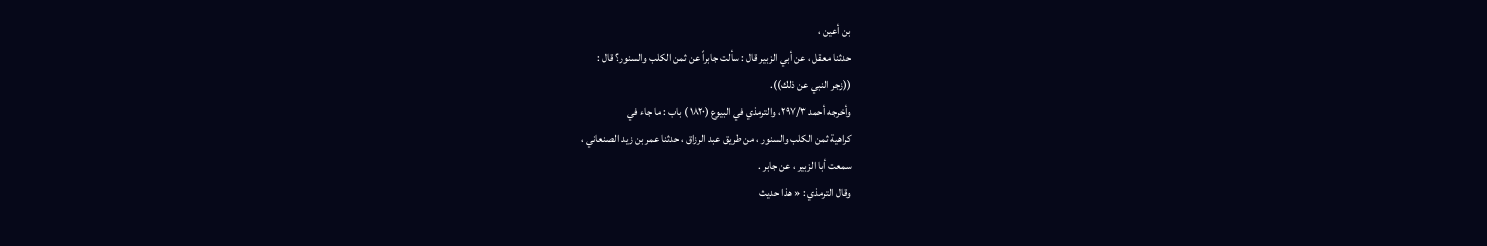بن أعين ،
حدثنا معقل ، عن أبي الزبير قال : سألت جابراً عن ثمن الكلب والسنور؟ قال :
((زجر النبي عن ذلك)).
وأخرجه أحمد ٢٩٧/٣، والترمذي في البيوع (١٨٢٠ ) باب : ما جاء في
كراهية ثمن الكلب والسنور ، من طريق عبد الرزاق ، حدثنا عمر بن زيد الصنعاني ،
سمعت أبا الزبير ، عن جابر .
وقال الترمذي : « هذا حدیث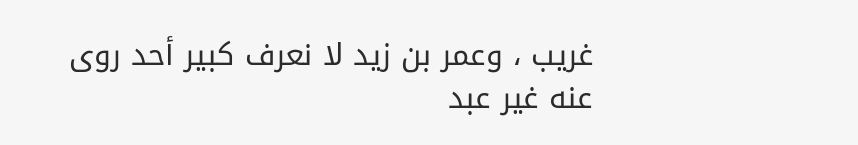غریب ، وعمر بن زيد لا نعرف کبیر أحد روی
عنه غير عبد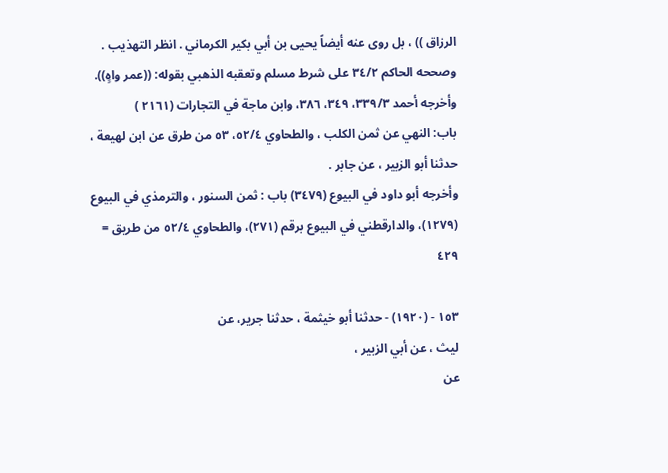الرزاق )) ، بل روى عنه أيضاً يحيى بن أبي بكير الكرماني . انظر التهذيب .
وصححه الحاكم ٣٤/٢ على شرط مسلم وتعقبه الذهبي بقوله: ((عمر واهٍ)).
وأخرجه أحمد ٣٣٩/٣، ٣٤٩، ٣٨٦، وابن ماجة في التجارات (٢١٦١ )
باب: النهي عن ثمن الكلب ، والطحاوي ٥٢/٤، ٥٣ من طرق عن ابن لهيعة ،
حدثنا أبو الزبير ، عن جابر .
وأخرجه أبو داود في البيوع (٣٤٧٩) باب : ثمن السنور ، والترمذي في البيوع
(١٢٧٩)، والدارقطني في البيوع برقم (٢٧١)، والطحاوي ٥٢/٤ من طريق =
٤٢٩

١٥٣ - (١٩٢٠) - حدثنا أبو خيثمة ، حدثنا جرير، عن
ليث ، عن أبي الزبير ،
عن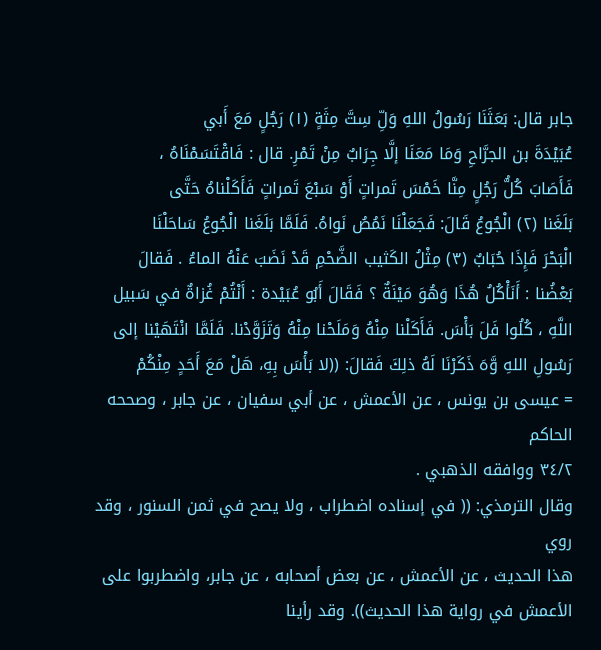جابر قال: بَعَثَنَا رَسُولُ اللهِ وَلِّ سِتَّ مِثَةٍ (١) رَجُلٍ مَعَ أَبي
عُبَيْدَةَ بن الجرَّاحِ وَمَا مَعَنَا إلَّا جِرَابٌ مِنْ تَمْرِ. قال : فَاقْتَسَمْنَاهُ ،
فَأَصَابَ كُلُّ رَجُلٍ مِنَّا خَمْسَ تَمراتٍ أَوْ سَبْعَ تَمراتٍ فَأَكَلْناهُ حَتَّى
بَلَغَنا (٢) الْجُوعُ قَالَ: فَجَعَلْنَا نَمُصُ نَواهُ. فَلَمَّا بَلَغَنا الْجُوعُ سَاحَلْنَا
الْبَحْرَ فَإِذَا حُبَابٌ (٣) مِثْلُ الكَثيب الضَّحْمِ قَدْ نَضَبَ عَنْهُ الماءُ . فَقالَ
بَعْضُنا : أَنَأْكُلُ هُذَا وَهُوَ مَيْنَةٌ ؟ فَقَالَ أَبُو عُبَيْدة : أَنْتُمْ غُزاةٌ في سَبيل
اللَّهِ ، كُلُوا فَلَ بَأْسَ. فَأَكَلْنا مِنْهُ وَمَلَحْنا مِنْهُ وَتَزَوَّدْنا. فَلَمَّا انْتَهَيْنا إلى
رَسُولِ اللهِ وَّهَ ذَكَرْنَا لَهُ ذلِكَ فَقالَ: ((لا بَأْسَ بِهِ، هَلْ مَعَ أَحَدٍ مِنْكُمْ
= عيسى بن يونس ، عن الأعمش ، عن أبي سفيان ، عن جابر ، وصححه الحاكم
٣٤/٢ ووافقه الذهبي .
وقال الترمذي: (( في إسناده اضطراب ، ولا يصح في ثمن السنور ، وقد روي
هذا الحديث ، عن الأعمش ، عن بعض أصحابه ، عن جابر، واضطربوا على
الأعمش في رواية هذا الحديث)). وقد رأينا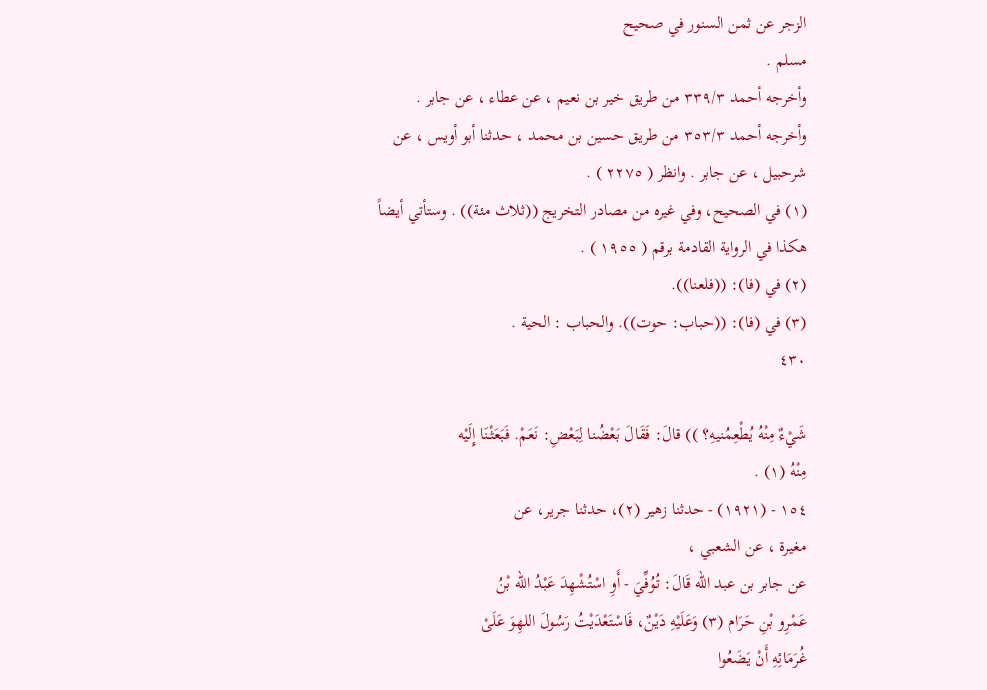الزجر عن ثمن السنور في صحيح
مسلم .
وأخرجه أحمد ٣٣٩/٣ من طريق خير بن نعيم ، عن عطاء ، عن جابر .
وأخرجه أحمد ٣٥٣/٣ من طريق حسين بن محمد ، حدثنا أبو أويس ، عن
شرحبيل ، عن جابر . وانظر ( ٢٢٧٥ ) .
(١) في الصحيح، وفي غيره من مصادر التخريج ((ثلاث مئة)) . وستأتي أيضاً
هكذا في الرواية القادمة برقم ( ١٩٥٥ ) .
(٢) في (فا): ((فلعنا)).
(٣) في (فا): ((حباب: حوت)). والحباب : الحية .
٤٣٠

شَيْءٌ مِنْهُ يُطْعِمُنيهِ؟ )) قالَ: فَقَالَ بَعْضُنا لِبَعْضِ: نَعَمْ. فَبَعَثْنَا إِلَيْه
مِنْهُ (١) .
١٥٤ - (١٩٢١) - حدثنا زهير (٢)، حدثنا جرير، عن
مغيرة ، عن الشعبي ،
عن جابر بن عبد الله قَالَ: تُوُفِّيَ - أَوِ اسْتُشْهِدَ عَبْدُ الله بْنُ
عَمْرِو بْنِ حَرَام (٣) وَعَلَيْهِ دَيْنٌ، فَاسْتَعْدَيْتُ رَسُولَ اللهِوَ عَلَىْ
غُرَمَائِهِ أَنْ يَضَعُوا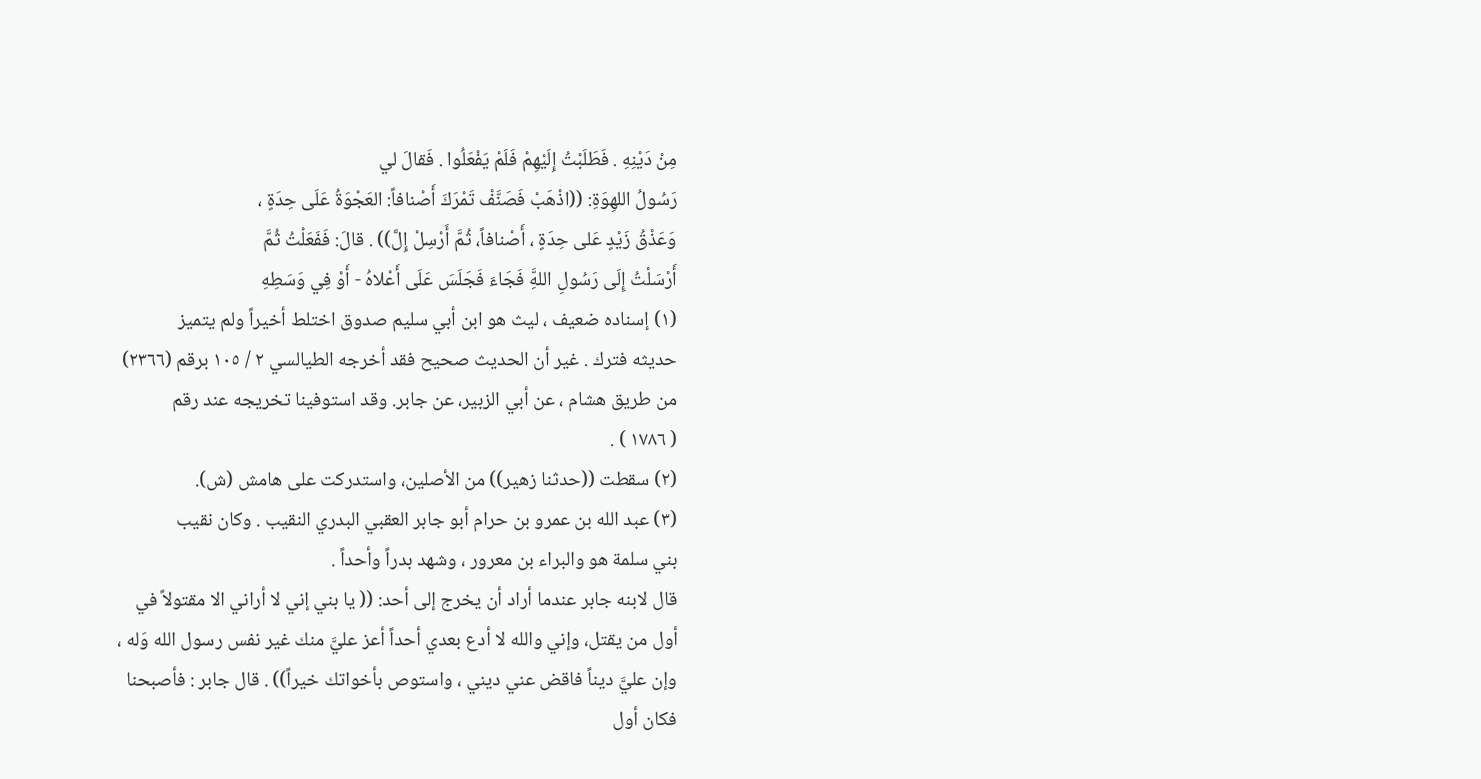مِنْ دَيْنِهِ . فَطَلَبْتُ إِلَيْهِمْ فَلَمْ يَفْعَلُوا . فَقالَ لي
رَسُولُ اللهِوَةِ: ((اذْهَبْ فَصَنَّفْ تَمْرَكَ أَصْنافاً: العَجْوَةُ عَلَى حِدَةٍ ،
وَعَذْقُ زَيْدٍ عَلى حِدَةٍ ، أَصْنافاً، ثُمَّ أَرْسِلْ إِلَّ)) . قالَ: فَفَعَلْتُ ثُمَّ
أَرْسَلْتُ إِلَى رَسُولِ اللهَِّ فَجَاءَ فَجَلَسَ عَلَى أَعْلاهُ - أَوْ فِي وَسَطِهِ
(١) إسناده ضعيف ، ليث هو ابن أبي سليم صدوق اختلط أخيراً ولم يتميز
حديثه فترك . غير أن الحديث صحيح فقد أخرجه الطيالسي ٢ / ١٠٥ برقم (٢٣٦٦)
من طريق هشام ، عن أبي الزبير، عن جابر. وقد استوفينا تخريجه عند رقم
( ١٧٨٦ ) .
(٢) سقطت ((حدثنا زهير)) من الأصلين، واستدركت على هامش (ش).
(٣) عبد الله بن عمرو بن حرام أبو جابر العقبي البدري النقيب . وكان نقيب
بني سلمة هو والبراء بن معرور ، وشهد بدراً وأحداً .
قال لابنه جابر عندما أراد أن يخرج إلى أحد: (( يا بني إني لا أراني الا مقتولاً في
أول من يقتل، وإني والله لا أدع بعدي أحداً أعز عليَّ منك غير نفس رسول الله وَله ،
وإن عليَّ ديناً فاقض عني ديني ، واستوص بأخواتك خيراً)) . قال جابر : فأصبحنا
فكان أول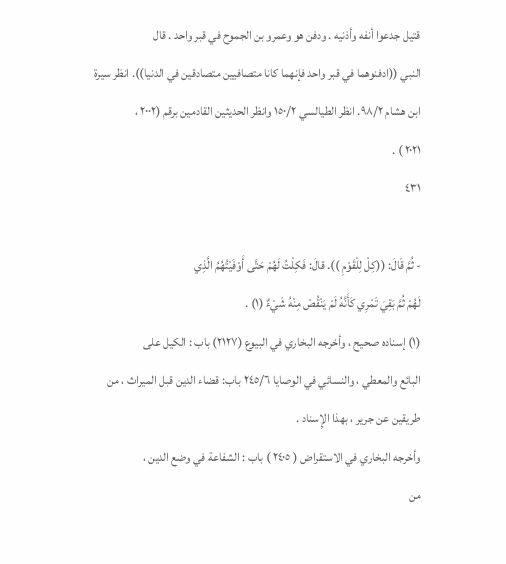قتيل جدعوا أنفه وأذنيه . ودفن هو وعمرو بن الجموح في قبر واحد . قال
النبي ((ادفنوهما في قبر واحد فإنهما كانا متصافيين متصادقين في الدنيا)). انظر سيرة
ابن هشام ٩٨/٢. انظر الطيالسي ١٥٠/٢ وانظر الحديثين القادمين برقم (٢٠٠٢ ،
٢٠٢١ ) .
٤٣١

- ثُمَّ قَالَ: ((كِلْ لِلْقَوْمِ )). قالَ: فَكِلْتُ لَهُمْ حَتَّى أَوْفَيْتُهُمُ الَّذِي
لَهُمْ ثُمَّ بَقِيَ تَمْرِي كَأَنَّهُ لَمْ يَنْقُصْ مِنْهُ شَيْءٌ (١) .
(١) إسناده صحيح ، وأخرجه البخاري في البيوع (٢١٢٧) باب : الكيل على
البائع والمعطي ، والنسائي في الوصايا ٢٤٥/٦ باب: قضاء الدين قبل الميراث ، من
طريقين عن جرير ، بهذا الإِسناد .
وأخرجه البخاري في الاستقراض ( ٢٤٠٥ ) باب : الشفاعة في وضع الدين ،
من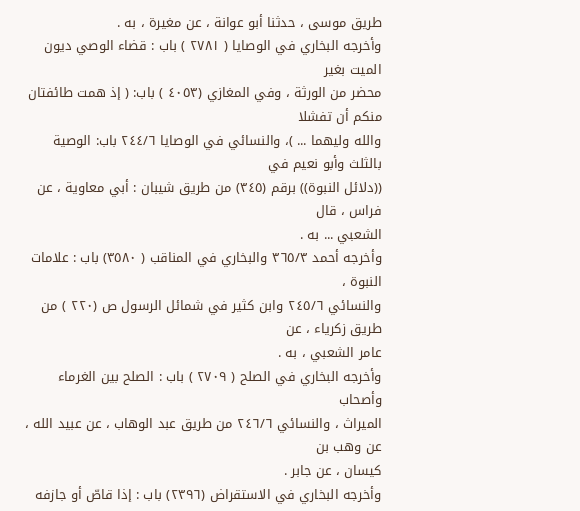طريق موسى ، حدثنا أبو عوانة ، عن مغيرة ، به .
وأخرجه البخاري في الوصايا ( ٢٧٨١ ) باب : قضاء الوصي ديون الميت بغير
محضر من الورثة ، وفي المغازي (٤٠٥٣ ) باب: ( إذ همت طائفتان منكم أن تفشلا
والله وليهما ... )، والنسائي في الوصايا ٢٤٤/٦ باب: الوصية بالثلث وأبو نعيم في
((دلائل النبوة)) برقم (٣٤٥) من طريق شيبان : أبي معاوية ، عن فراس ، قال
الشعبي ... به .
وأخرجه أحمد ٣٦٥/٣ والبخاري في المناقب ( ٣٥٨٠) باب : علامات النبوة ،
والنسائي ٢٤٥/٦ وابن كثير في شمائل الرسول ص (٢٢٠ ) من طريق زكرياء ، عن
عامر الشعبي ، به .
وأخرجه البخاري في الصلح ( ٢٧٠٩ ) باب : الصلح بين الغرماء وأصحاب
الميراث ، والنسائي ٢٤٦/٦ من طريق عبد الوهاب ، عن عبيد الله ، عن وهب بن
کیسان ، عن جابر .
وأخرجه البخاري في الاستقراض (٢٣٩٦) باب : إذا قاصّ أو جازفه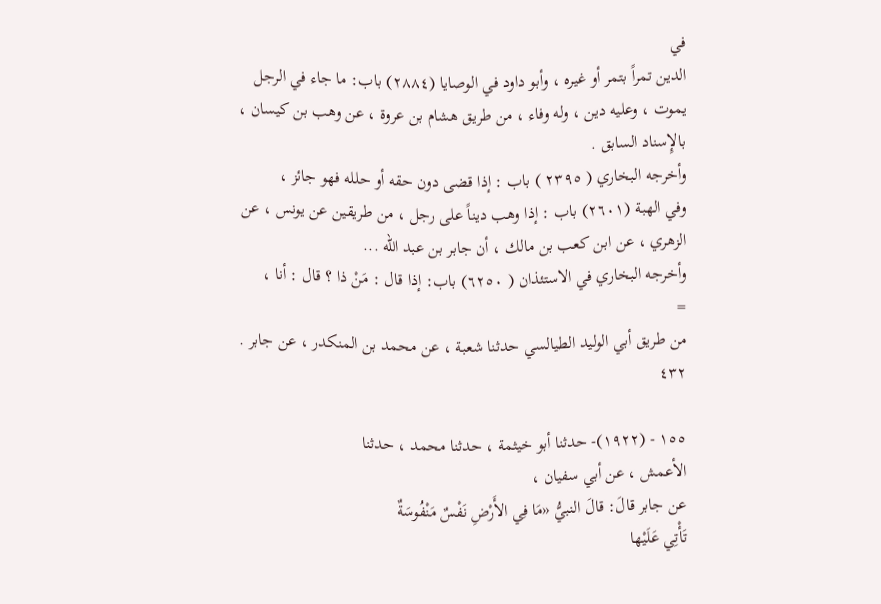في
الدين تمراً بتمر أو غيره ، وأبو داود في الوصايا (٢٨٨٤) باب: ما جاء في الرجل
يموت ، وعليه دين ، وله وفاء ، من طريق هشام بن عروة ، عن وهب بن كيسان ،
بالإِسناد السابق .
وأخرجه البخاري ( ٢٣٩٥ ) باب : إذا قضی دون حقه أو حلله فهو جائز ،
وفي الهبة (٢٦٠١) باب : إذا وهب ديناً على رجل ، من طريقين عن يونس ، عن
الزهري ، عن ابن كعب بن مالك ، أن جابر بن عبد الله ...
وأخرجه البخاري في الاستئذان ( ٦٢٥٠) باب: إذا قال : مَنْ ذا ؟ قال : أنا ،
=
من طريق أبي الوليد الطيالسي حدثنا شعبة ، عن محمد بن المنكدر ، عن جابر .
٤٣٢

١٥٥ - (١٩٢٢)- حدثنا أبو خيثمة ، حدثنا محمد ، حدثنا
الأعمش ، عن أبي سفيان ،
عن جابر قالَ: قالَ النبيُّ «مَا فِي الأَرْضِ نَفْسٌ مَنْفُوسَةٌ
تَأْتِي عَلَيْها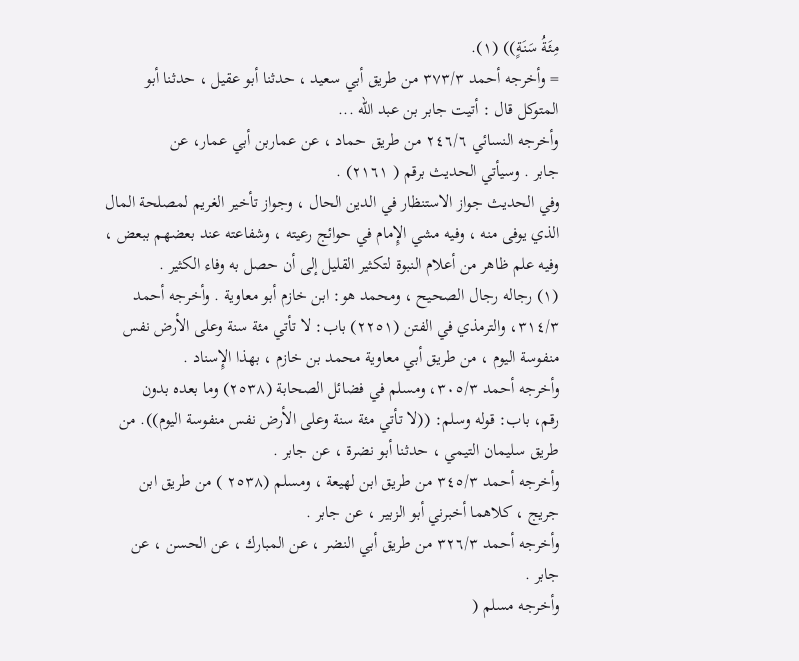مِئَةُ سَنَةٍ)) (١).
= وأخرجه أحمد ٣٧٣/٣ من طريق أبي سعيد ، حدثنا أبو عقيل ، حدثنا أبو
المتوكل قال : أتيت جابر بن عبد الله ...
وأخرجه النسائي ٢٤٦/٦ من طريق حماد ، عن عماربن أبي عمار، عن
جابر . وسيأتي الحديث برقم ( ٢١٦١) .
وفي الحديث جواز الاستنظار في الدين الحال ، وجواز تأخير الغريم لمصلحة المال
الذي يوفى منه ، وفيه مشي الإِمام في حوائج رعيته ، وشفاعته عند بعضهم ببعض ،
وفيه علم ظاهر من أعلام النبوة لتكثير القليل إلى أن حصل به وفاء الكثير .
(١) رجاله رجال الصحيح ، ومحمد هو: ابن خازم أبو معاوية . وأخرجه أحمد
٣١٤/٣، والترمذي في الفتن (٢٢٥١) باب: لا تأتي مئة سنة وعلى الأرض نفس
منفوسة اليوم ، من طريق أبي معاوية محمد بن خازم ، بهذا الإِسناد .
وأخرجه أحمد ٣٠٥/٣، ومسلم في فضائل الصحابة (٢٥٣٨) وما بعده بدون
رقم، باب: قوله وسلم: ((لا تأتي مئة سنة وعلى الأرض نفس منفوسة اليوم)). من
طريق سليمان التيمي ، حدثنا أبو نضرة ، عن جابر .
وأخرجه أحمد ٣٤٥/٣ من طريق ابن لهيعة ، ومسلم (٢٥٣٨ ) من طريق ابن
جريج ، كلاهما أخبرني أبو الزبير ، عن جابر .
وأخرجه أحمد ٣٢٦/٣ من طريق أبي النضر ، عن المبارك ، عن الحسن ، عن
جابر .
وأخرجه مسلم (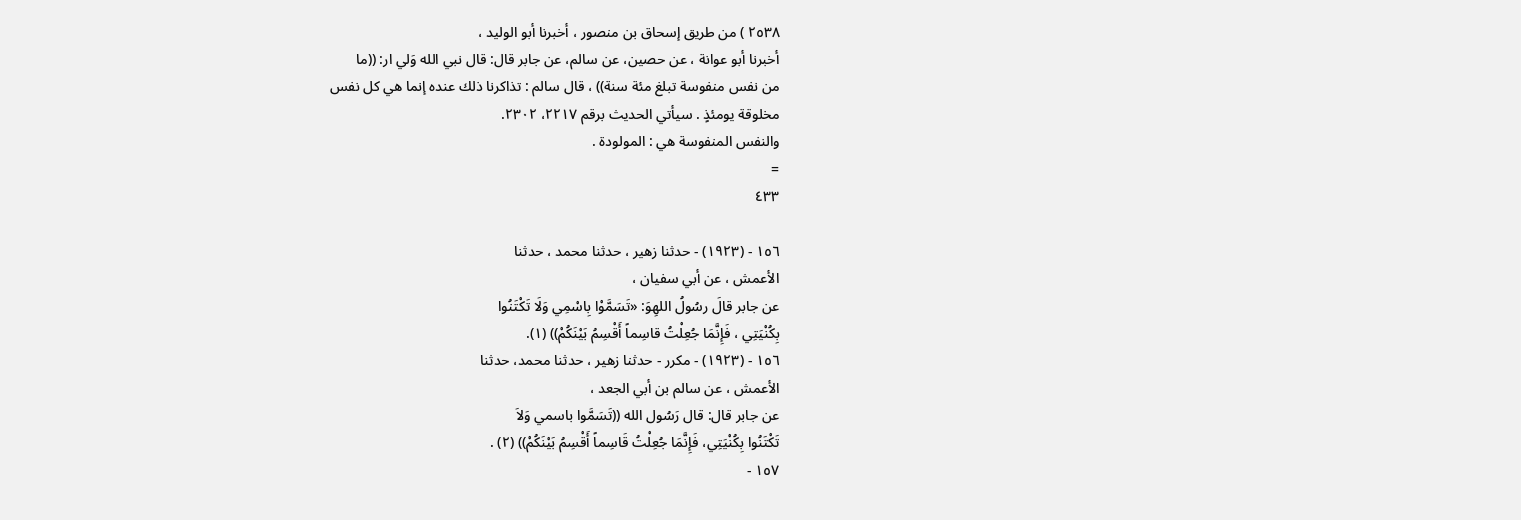٢٥٣٨ ) من طريق إسحاق بن منصور ، أخبرنا أبو الوليد ،
أخبرنا أبو عوانة ، عن حصين، عن سالم، عن جابر قال: قال نبي الله وَلي ار: ((ما
من نفس منفوسة تبلغ مئة سنة)) ، قال سالم : تذاكرنا ذلك عنده إنما هي كل نفس
مخلوقة يومئذٍ . سيأتي الحديث برقم ٢٢١٧، ٢٣٠٢.
والنفس المنفوسة هي : المولودة .
=
٤٣٣

١٥٦ - (١٩٢٣) - حدثنا زهير ، حدثنا محمد ، حدثنا
الأعمش ، عن أبي سفيان ،
عن جابر قالَ رسُولُ اللهِوَ: «تَسَمَّوْا بِاسْمِي وَلَا تَكْتَنُوا
بِكُنْيَتِي ، فَإِنَّمَا جُعِلْتُ قاسِماً أَقْسِمُ بَيْنَكُمْ)) (١).
١٥٦ - (١٩٢٣) - مكرر - حدثنا زهير ، حدثنا محمد، حدثنا
الأعمش ، عن سالم بن أبي الجعد ،
عن جابر قال: قال رَسُول الله ((تَسَمَّوا باسمي وَلاَ
تَكْتَنُوا بِكُنْيَتِي، فَإِنَّمَا جُعِلْتُ قَاسِماً أَقْسِمُ بَيْنَكُمْ)) (٢) .
١٥٧ -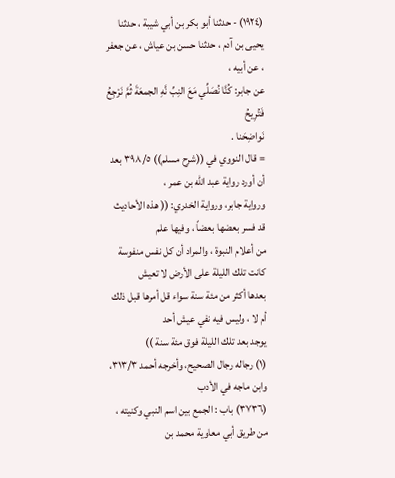(١٩٢٤) - حدثنا أبو بكر بن أبي شيبة ، حدثنا
يحيى بن آدم ، حدثنا حسن بن عياش ، عن جعفر ، عن أبيه ،
عن جابر: كُنَّا نُصَلِّي مَعَ النِبِّ نَّهِ الجمعَةَ ثُمَّ نَرْجِعُ فَتُرِيحُ
نَواضِحَنا .
= قال النووي في ((شرح مسلم)) ٣٩٨/٥ بعد أن أورد رواية عبد الله بن عمر ،
ورواية جابر، ورواية الخدري: (( هذه الأحاديث قد فسر بعضها بعضاً ، وفيها علم
من أعلام النبوة ، والمراد أن كل نفس منفوسة كانت تلك الليلة على الأرض لا تعيش
بعدها أكثر من مئة سنة سواء قل أمرها قبل ذلك أم لا ، وليس فيه نفي عيش أحد
يوجد بعد تلك الليلة فوق مئة سنة ))
(١) رجاله رجال الصحيح، وأخرجه أحمد ٣١٣/٣، وابن ماجه في الأدب
(٣٧٣٦) باب : الجمع بين اسم النبي وكنيته ، من طريق أبي معاوية محمد بن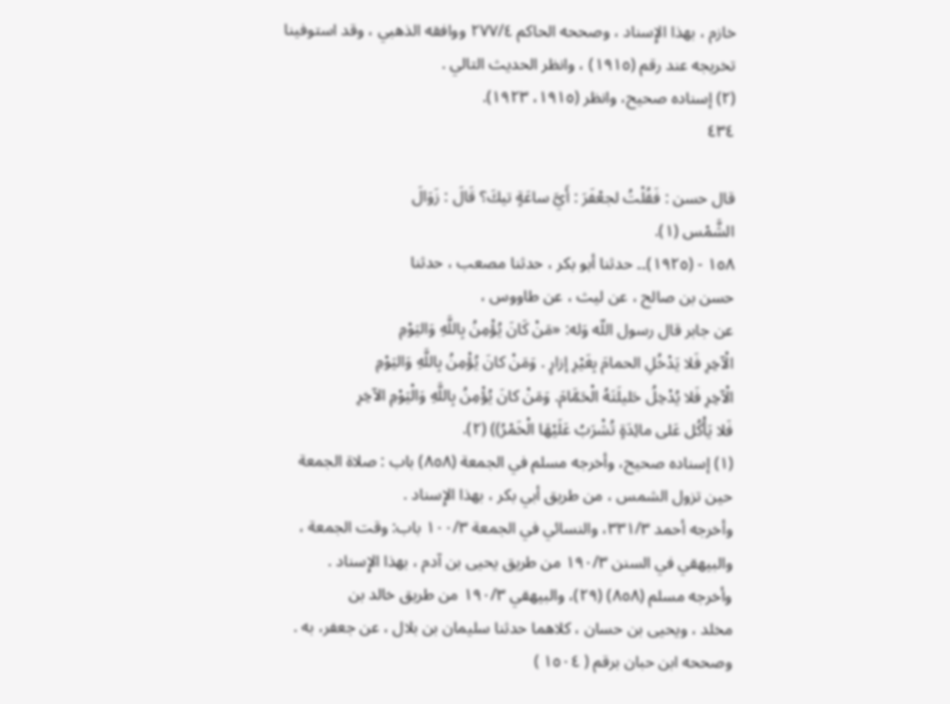خازم ، بهذا الإِسناد ، وصححه الحاكم ٢٧٧/٤ ووافقه الذهبي ، وقد استوفينا
تخريجه عند رقم (١٩١٥) ، وانظر الحديث التالي .
(٢) إسناده صحيح، وانظر (١٩١٥، ١٩٢٣).
٤٣٤

قال حسن : فَقُلْتُ لجعْفَرَ : أَيَّ ساعَةٍ تيكَ؟ قَالَ : زَوَالَ
الشَّمْس (١).
١٥٨ - (١٩٢٥)۔۔ حدثنا أبو بكر ، حدثنا مصعب ، حدثنا
حسن بن صالح ، عن ليث ، عن طاووس ،
عن جابر قال رسول اللّه وَله: «مَنْ كَانَ يُؤْمِنُ بِاللَّهِ وَاليَوْمِ
الْآخِرِ فَلا يَدْخُلِ الحمامَ بِغَيْرِ إزارٍ . وَمَنْ كانَ يُؤْمِنُ بِاللَّهِ وَاليَوْمِ
الْآخِرِ فَلا يُدْخِلُ حَليلَتَهُ الْحَمَّامَ. وَمَنْ كانَ يُؤْمِنُ بِاللَّهِ وَالْيَوْمِ الآخِرِ
فَلا يَأْكُل عَلى مائِدَةٍ تُشْرَبُ عَلَيْهَا الْخَمْرُ)) (٢).
(١) إسناده صحيح، وأخرجه مسلم في الجمعة (٨٥٨) باب : صلاة الجمعة
حين تزول الشمس ، من طريق أبي بكر ، بهذا الإِسناد .
وأخرجه أحمد ٣٣١/٣، والنسائي في الجمعة ١٠٠/٣ باب: وقت الجمعة ،
والبيهقي في السنن ١٩٠/٣ من طريق يحيى بن آدم ، بهذا الإِسناد .
وأخرجه مسلم (٨٥٨) (٢٩)، والبيهقي ١٩٠/٣ من طريق خالد بن
مخلد ، ويحيى بن حسان ، كلاهما حدثنا سليمان بن بلال ، عن جعفر، به .
وصححه ابن حبان برقم ( ١٥٠٤ )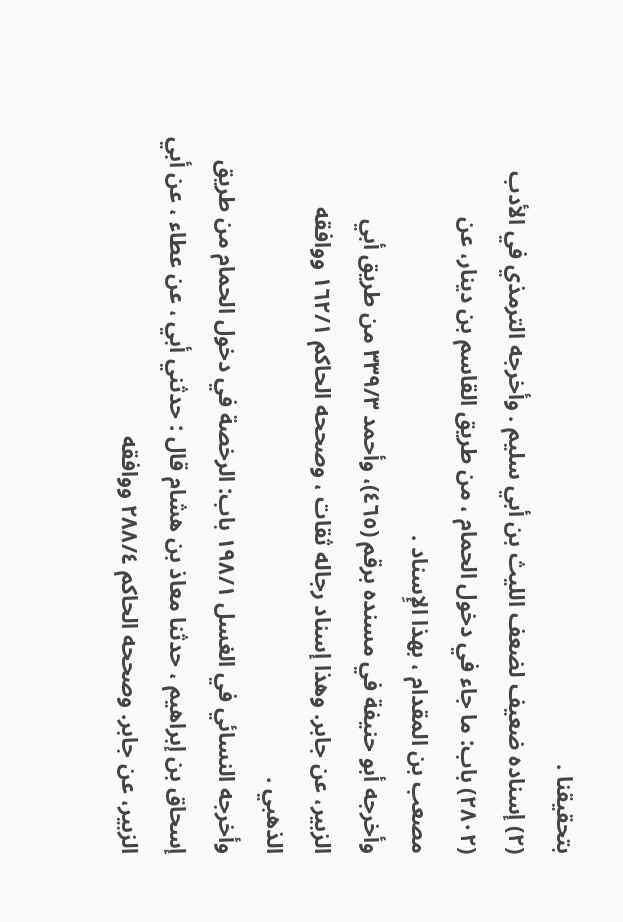بتحقيقنا .
(٢) إسناده ضعيف لضعف الليث بن أبي سليم . وأخرجه الترمذي في الأدب
(٢٨٠٢) باب: ما جاء في دخول الحمام ، من طريق القاسم بن دينار، عن
مصعب بن المقدام ، بهذا الإِسناد .
وأخرجه أبو حنيفة في مسنده برقم (٤٦٥)، وأحمد ٣٣٩/٣ من طريق أبي
الزبير، عن جابر. وهذا إسناد رجاله ثقات ، وصححه الحاكم ١٦٢/١ ووافقه
الذهبي .
وأخرجه النسائي في الغسل ١٩٨/١ باب: الرخصة في دخول الحمام من طريق
إسحاق بن إبراهيم ، حدثنا معاذ بن هشام قال : حدثني أبي ، عن عطاء ، عن أبي
الزبير، عن جابر. وصححه الحاكم ٢٨٨/٤ ووافقه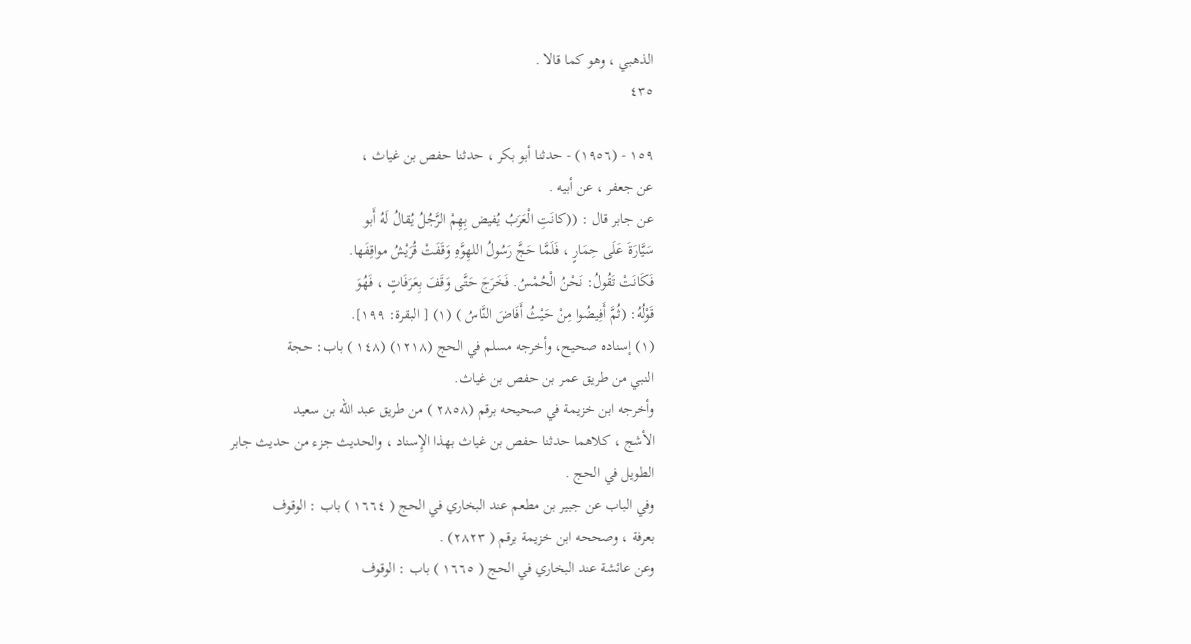الذهبي ، وهو كما قالا .
٤٣٥

١٥٩ - (١٩٥٦) - حدثنا أبو بكر ، حدثنا حفص بن غياث ،
عن جعفر ، عن أبيه .
عن جابر قال : ((كانَتِ الْعَرَبُ يُفيض بِهِمْ الرَّجُلُ يُقالُ لَهُ أَبو
سَيَّارَةَ عَلَى حِمَارٍ ، فَلَمَّا حَجَّ رَسُولُ اللهِوَّهِ وَقَفَتْ قُرَيْشُ مواقِفَها.
فَكَانَتْ تَقُولُ: نَحْنُ الْحُمْسُ. فَخَرَجَ حَتَّى وَقَفَ بِعَرَفَاتٍ ، فَهُوَ
قَوْلُهُ: (ثُمَّ أَفِيضُوا مِنْ حَيْثُ أَفَاضَ النَّاسُ ) (١) [ البقرة: ١٩٩].
(١) إسناده صحيح، وأخرجه مسلم في الحج (١٢١٨) (١٤٨ ) باب: حجة
النبي من طريق عمر بن حفص بن غياث.
وأخرجه ابن خزيمة في صحيحه برقم (٢٨٥٨ ) من طريق عبد الله بن سعيد
الأشج ، كلاهما حدثنا حفص بن غياث بهذا الإِسناد ، والحديث جزء من حديث جابر
الطويل في الحج .
وفي الباب عن جبير بن مطعم عند البخاري في الحج ( ١٦٦٤ ) باب : الوقوف
بعرفة ، وصححه ابن خزيمة برقم ( ٢٨٢٣) .
وعن عائشة عند البخاري في الحج ( ١٦٦٥ ) باب : الوقوف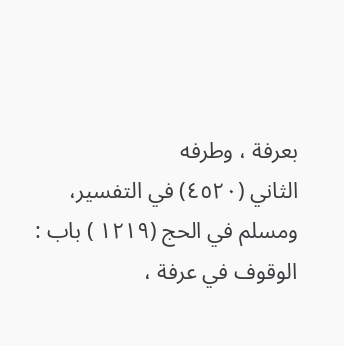بعرفة ، وطرفه
الثاني (٤٥٢٠) في التفسير، ومسلم في الحج (١٢١٩ ) باب : الوقوف في عرفة ،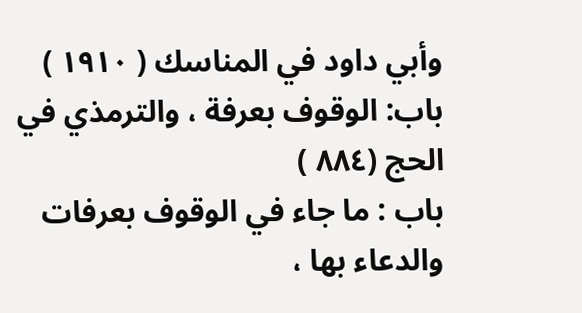وأبي داود في المناسك ( ١٩١٠ ) باب: الوقوف بعرفة ، والترمذي في الحج (٨٨٤ )
باب : ما جاء في الوقوف بعرفات والدعاء بها ،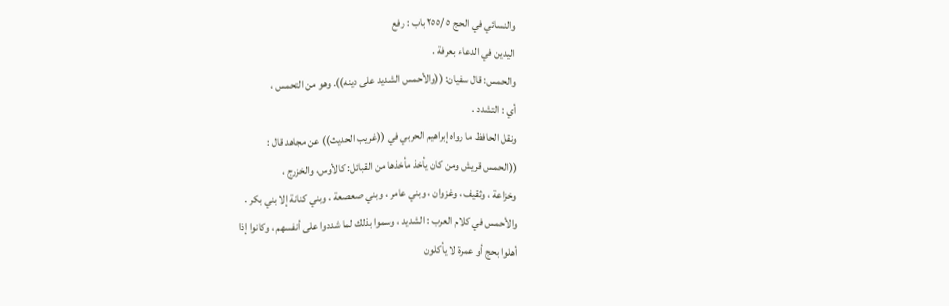والنسائي في الحج ٥ /٢٥٥ باب : رفع
اليدين في الدعاء بعرفة .
والحمس: قال سفيان: ((والأحمس الشديد على دينه)). وهو من التحمس ،
أي : التشدد .
ونقل الحافظ ما رواه إبراهيم الحربي في ((غريب الحديث)) عن مجاهد قال :
((الحمس قريش ومن كان يأخذ مأخذها من القبائل: كالأوس، والخزرج ،
وخزاعة ، وثقيف ، وغزوان ، وبني عامر ، وبني صعصعة ، وبني كنانة إلا بني بكر .
والأحمس في كلام العرب : الشديد ، وسموا بذلك لما شددوا على أنفسهم ، وكانوا إذا
أهلوا بحج أو عمرة لا يأكلون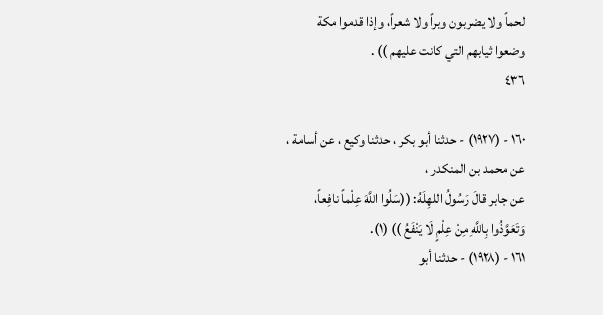لحماً ولا يضربون وبراً ولا شعراً، وإذا قدموا مكة
وضعوا ثيابهم التي كانت عليهم )) .
٤٣٦

١٦٠ - (١٩٢٧) - حدثنا أبو بكر ، حدثنا وكيع ، عن أسامة ،
عن محمد بن المنكدر ،
عن جابر قالَ رَسُولُ اللهِلَهُ: ((سَلُوا اللَّهَ عِلْماً نافِعاً،
وَتَعَوَّذُوا بِاللَّهِ مِنْ عِلْمٍ لَا يَنْفَعُ )) (١).
١٦١ - (١٩٢٨) - حدثنا أبو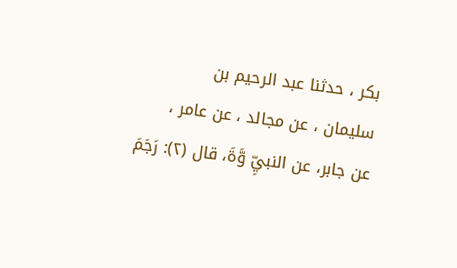بكر ، حدثنا عبد الرحيم بن
سلیمان ، عن مجالد ، عن عامر ،
عن جابر، عن النبيِّ وَّةَ، قال (٢): رَجَمَ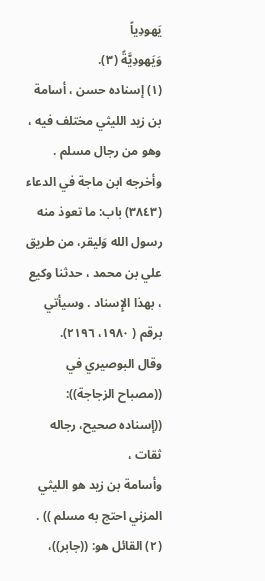يَهودِياً
وَيَهودِيَّةً (٣).
(١) إسناده حسن ، أسامة بن زيد الليثي مختلف فيه ، وهو من رجال مسلم .
وأخرجه ابن ماجة في الدعاء (٣٨٤٣) باب: ما تعوذ منه رسول الله وَليقر، من طريق
علي بن محمد ، حدثنا وكيع ، بهذا الإِسناد . وسيأتي برقم ( ١٩٨٠، ٢١٩٦).
وقال البوصيري في ((مصباح الزجاجة)): ((إسناده صحيح، رجاله ثقات ،
وأسامة بن زيد هو الليثي المزني احتج به مسلم )) .
(٢) القائل هو: ((جابر))،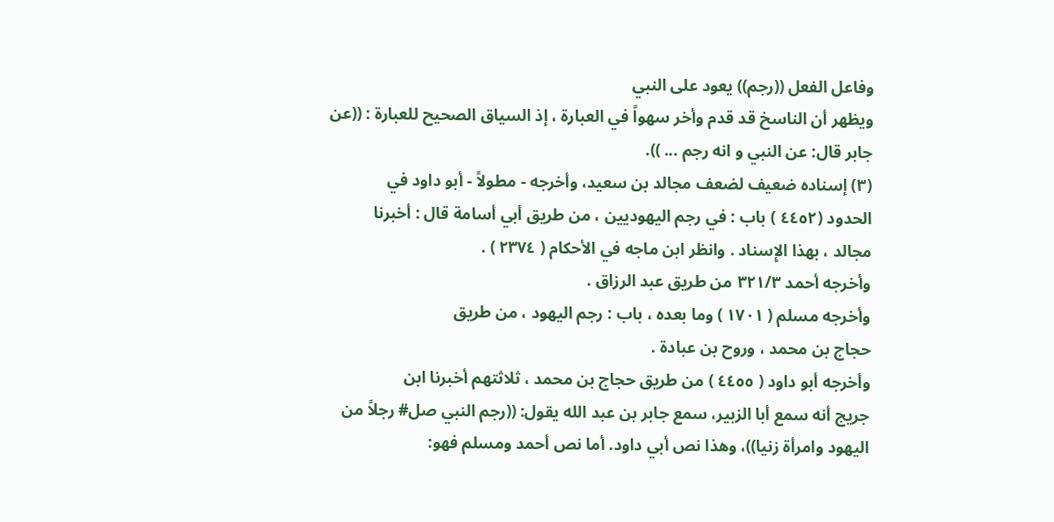وفاعل الفعل ((رجم)) يعود على النبي
ويظهر أن الناسخ قد قدم وأخر سهواً في العبارة ، إذ السياق الصحيح للعبارة : ((عن
جابر قال: عن النبي و انه رجم ... )).
(٣) إسناده ضعيف لضعف مجالد بن سعيد، وأخرجه - مطولاً - أبو داود في
الحدود (٤٤٥٢ ) باب : في رجم اليهوديين ، من طريق أبي أسامة قال : أخبرنا
مجالد ، بهذا الإِسناد . وانظر ابن ماجه في الأحكام ( ٢٣٧٤ ) .
وأخرجه أحمد ٣٢١/٣ من طريق عبد الرزاق .
وأخرجه مسلم ( ١٧٠١ ) وما بعده ، باب : رجم اليهود ، من طريق
حجاج بن محمد ، وروح بن عبادة .
وأخرجه أبو داود ( ٤٤٥٥ ) من طريق حجاج بن محمد ، ثلاثتهم أخبرنا ابن
جريج أنه سمع أبا الزبير، سمع جابر بن عبد الله يقول: ((رجم النبي صل# رجلاً من
اليهود وامرأة زنيا))، وهذا نص أبي داود. أما نص أحمد ومسلم فهو: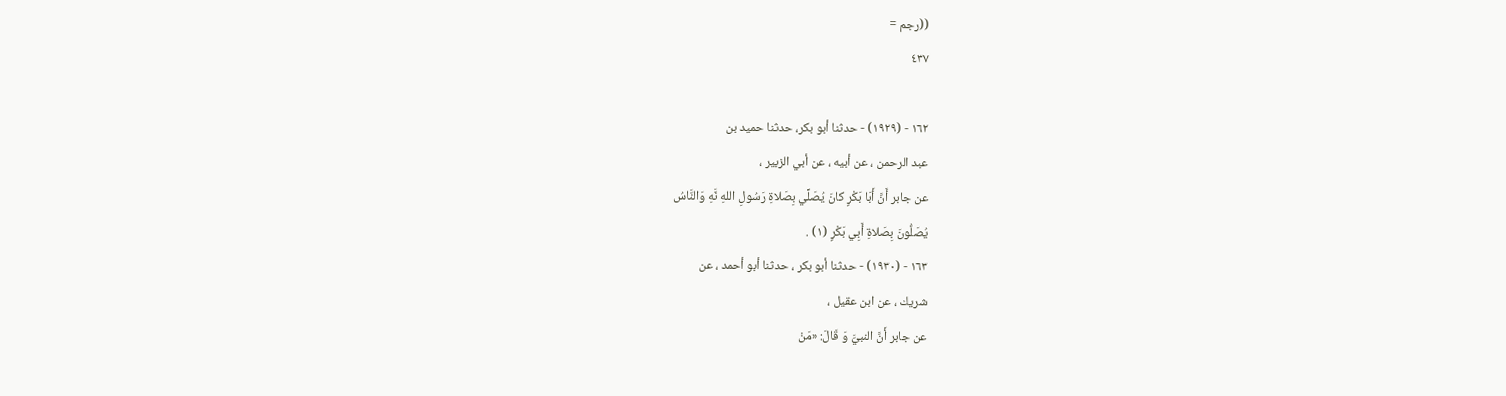((رجم =
٤٣٧

١٦٢ - (١٩٢٩) - حدثنا أبو بكر، حدثنا حميد بن
عبد الرحمن ، عن أبيه ، عن أبي الزبير ،
عن جابر أَنَّ أَبَا بَكْرٍ كانَ يُصَلِّي بِصَلاةِ رَسُولِ اللهِ نَّهِ وَالنَّاسُ
يُصَلُّونَ بِصَلاةِ أَبِي بَكْرٍ (١) .
١٦٣ - (١٩٣٠) - حدثنا أبو بكر ، حدثنا أبو أحمد ، عن
شريك ، عن ابن عقيل ،
عن جابر أَنَّ النبيَّ وَ قَالَ: «مَنْ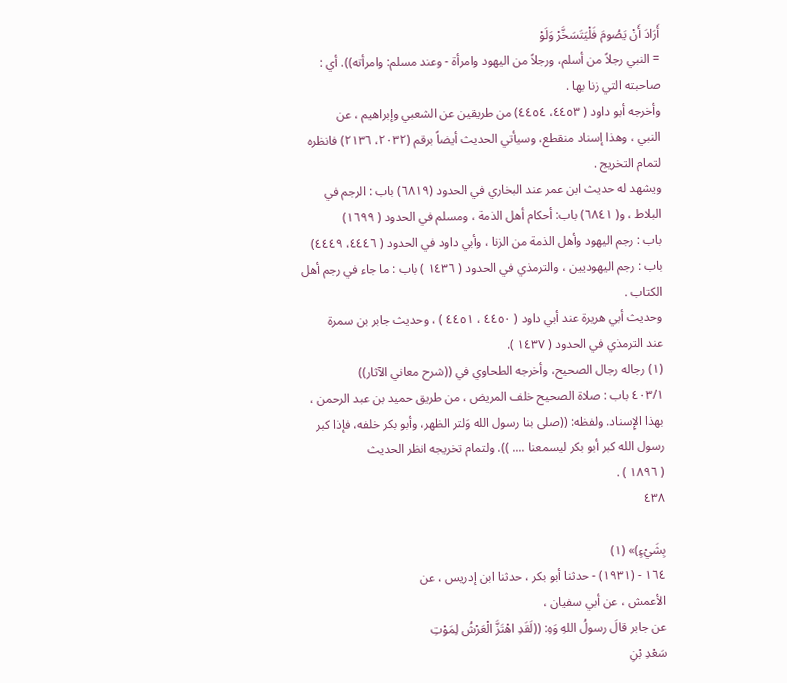أَرَادَ أَنْ يَصُومَ فَلْيَتَسَخَّرْ وَلَوْ
= النبي رجلاً من أسلم، ورجلاً من اليهود وامرأة - وعند مسلم: وامرأته)). أي :
صاحبته التي زنا بها .
وأخرجه أبو داود ( ٤٤٥٣، ٤٤٥٤) من طريقين عن الشعبي وإبراهيم ، عن
النبي ، وهذا إسناد منقطع، وسيأتي الحديث أيضاً برقم (٢٠٣٢، ٢١٣٦) فانظره
لتمام التخريج .
ويشهد له حديث ابن عمر عند البخاري في الحدود (٦٨١٩) باب : الرجم في
البلاط ، و( ٦٨٤١) باب: أحكام أهل الذمة ، ومسلم في الحدود ( ١٦٩٩)
باب : رجم اليهود وأهل الذمة من الزنا ، وأبي داود في الحدود ( ٤٤٤٦، ٤٤٤٩)
باب : رجم اليهوديين ، والترمذي في الحدود ( ١٤٣٦ ) باب : ما جاء في رجم أهل
الكتاب .
وحديث أبي هريرة عند أبي داود ( ٤٤٥٠ ، ٤٤٥١ ) ، وحديث جابر بن سمرة
عند الترمذي في الحدود ( ١٤٣٧ ).
(١) رجاله رجال الصحيح، وأخرجه الطحاوي في ((شرح معاني الآثار))
٤٠٣/١ باب : صلاة الصحيح خلف المريض ، من طريق حميد بن عبد الرحمن ،
بهذا الإِسناد. ولفظه: ((صلى بنا رسول الله وَلتر الظهر، وأبو بكر خلفه، فإذا كبر
رسول الله كبر أبو بكر ليسمعنا .... )). ولتمام تخريجه انظر الحديث
( ١٨٩٦ ) .
٤٣٨

بِشَيْءٍ)» (١)
١٦٤ - (١٩٣١) - حدثنا أبو بكر ، حدثنا ابن إدريس ، عن
الأعمش ، عن أبي سفيان ،
عن جابر قالَ رسولُ اللهِ وَهِ: ((لَقَدِ اهْتَزَّ الْعَرْشُ لِمَوْتِ
سَعْدِ بْنِ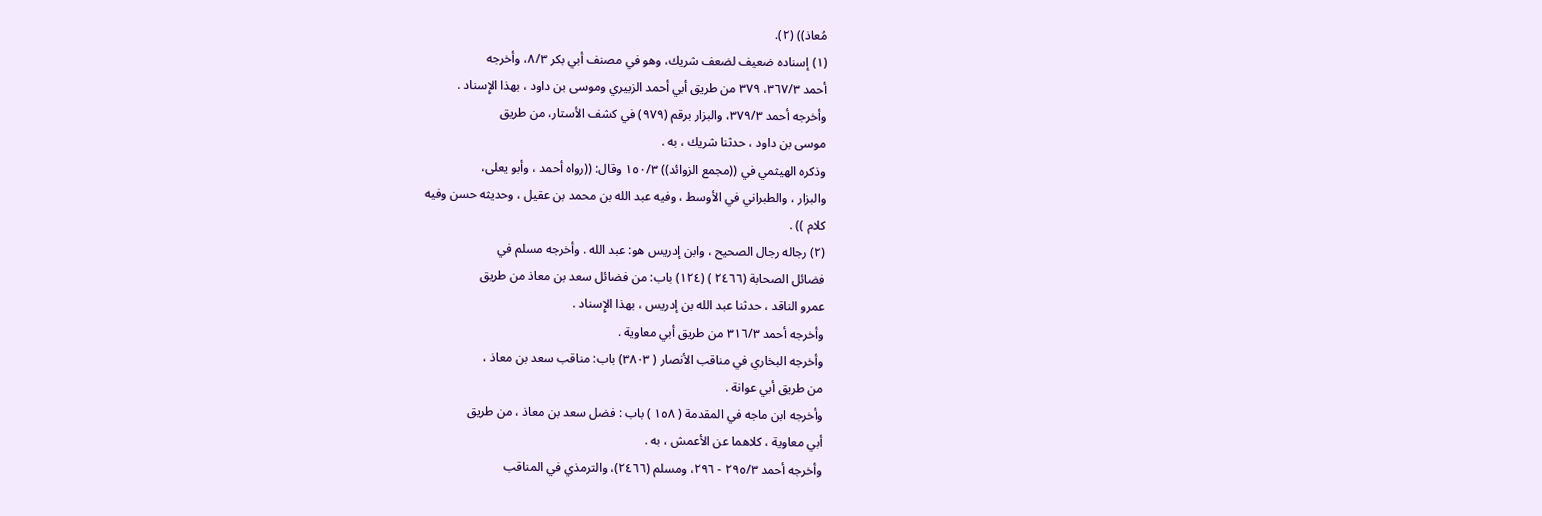مُعاذ)) (٢).
(١) إسناده ضعيف لضعف شريك، وهو في مصنف أبي بكر ٨/٣، وأخرجه
أحمد ٣٦٧/٣، ٣٧٩ من طريق أبي أحمد الزبيري وموسى بن داود ، بهذا الإِسناد .
وأخرجه أحمد ٣٧٩/٣، والبزار برقم (٩٧٩) في كشف الأستار، من طريق
موسی بن داود ، حدثنا شريك ، به .
وذكره الهيثمي في ((مجمع الزوائد)) ١٥٠/٣ وقال: ((رواه أحمد ، وأبو يعلى،
والبزار ، والطبراني في الأوسط ، وفيه عبد الله بن محمد بن عقيل ، وحديثه حسن وفيه
كلام )) .
(٢) رجاله رجال الصحيح ، وابن إدريس هو: عبد الله . وأخرجه مسلم في
فضائل الصحابة (٢٤٦٦ ) (١٢٤) باب: من فضائل سعد بن معاذ من طريق
عمرو الناقد ، حدثنا عبد الله بن إدريس ، بهذا الإِسناد .
وأخرجه أحمد ٣١٦/٣ من طريق أبي معاوية .
وأخرجه البخاري في مناقب الأنصار ( ٣٨٠٣) باب: مناقب سعد بن معاذ ،
من طريق أبي عوانة .
وأخرجه ابن ماجه في المقدمة ( ١٥٨ ) باب : فضل سعد بن معاذ ، من طريق
أبي معاوية ، كلاهما عن الأعمش ، به .
وأخرجه أحمد ٢٩٥/٣ - ٢٩٦، ومسلم (٢٤٦٦)، والترمذي في المناقب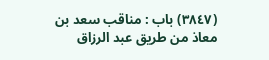(٣٨٤٧) باب : مناقب سعد بن معاذ من طريق عبد الرزاق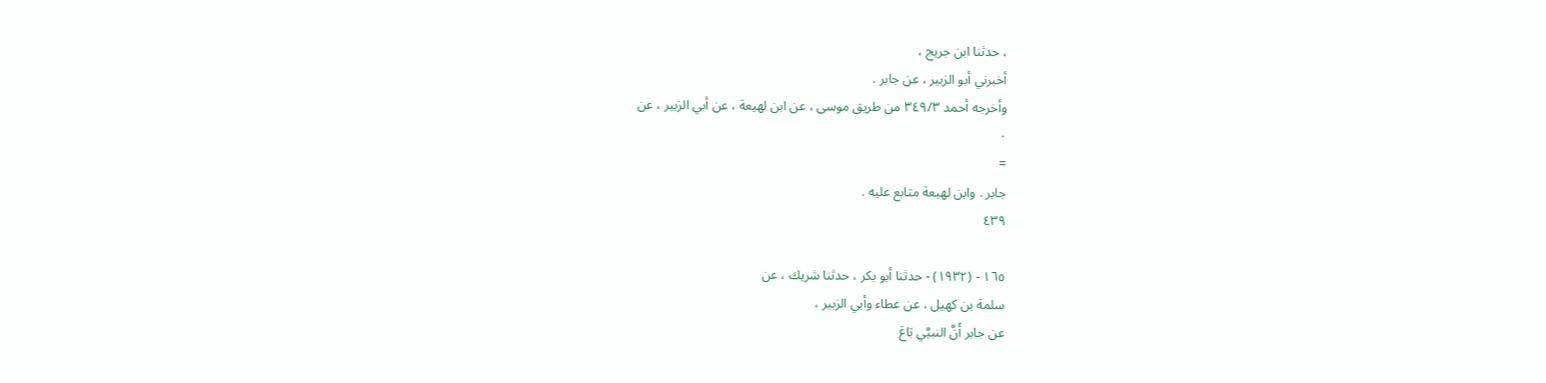، حدثنا ابن جريج ،
أخبرني أبو الزبير ، عن جابر .
وأخرجه أحمد ٣٤٩/٣ من طريق موسى ، عن ابن لهيعة ، عن أبي الزبير ، عن
٠
=
جابر . وابن لهيعة متابع عليه .
٤٣٩

١٦٥ - (١٩٣٢) - حدثنا أبو بكر ، حدثنا شريك ، عن
سلمة بن كهيل ، عن عطاء وأبي الزبير ،
عن جابر أَنَّ النبيَّي بَاعَ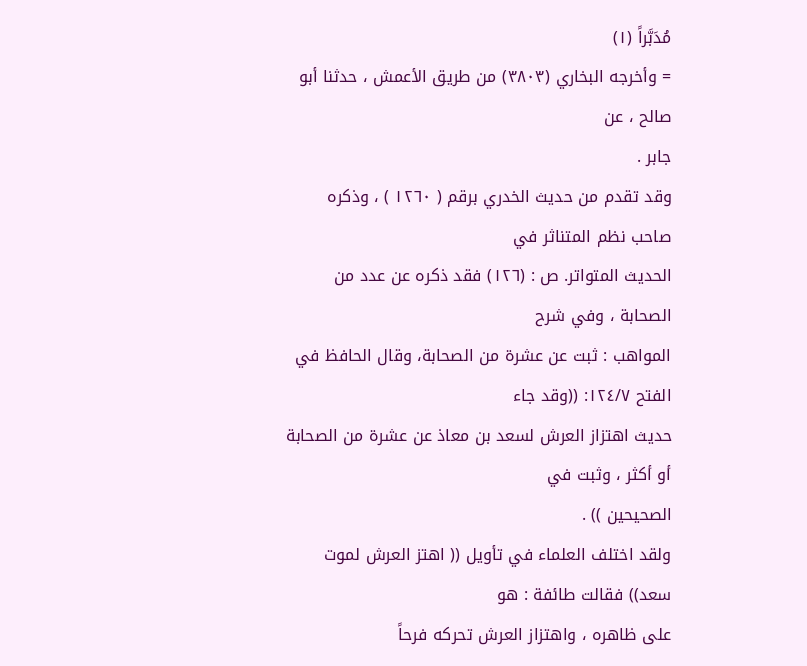مُدَبَّراً (١)
= وأخرجه البخاري (٣٨٠٣) من طريق الأعمش ، حدثنا أبو صالح ، عن
جابر .
وقد تقدم من حديث الخدري برقم ( ١٢٦٠ ) ، وذكره صاحب نظم المتناثر في
الحديث المتواتر. ص : (١٢٦) فقد ذكره عن عدد من الصحابة ، وفي شرح
المواهب : ثبت عن عشرة من الصحابة، وقال الحافظ في الفتح ١٢٤/٧: ((وقد جاء
حديث اهتزاز العرش لسعد بن معاذ عن عشرة من الصحابة أو أكثر ، وثبت في
الصحيحين )) .
ولقد اختلف العلماء في تأويل (( اهتز العرش لموت سعد)) فقالت طائفة : هو
على ظاهره ، واهتزاز العرش تحركه فرحاً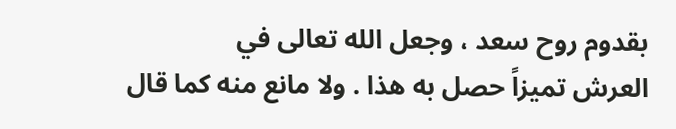بقدوم روح سعد ، وجعل الله تعالى في
العرش تميزاً حصل به هذا . ولا مانع منه كما قال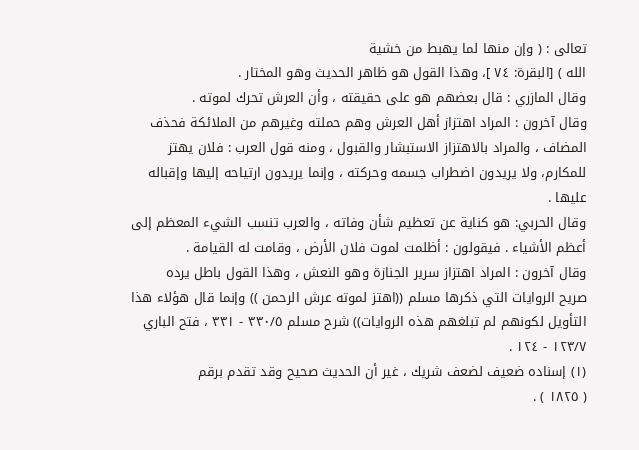تعالى : ( وإن منها لما يهبط من خشية
الله ) [البقرة: ٧٤ ]، وهذا القول هو ظاهر الحديث وهو المختار .
وقال المازري : قال بعضهم هو على حقيقته ، وأن العرش تحرك لموته .
وقال آخرون : المراد اهتزاز أهل العرش وهم حملته وغيرهم من الملائكة فحذف
المضاف ، والمراد بالاهتزاز الاستبشار والقبول ، ومنه قول العرب : فلان يهتز
للمكارم، ولا يريدون اضطراب جسمه وحركته ، وإنما يريدون ارتياحه إليها وإقباله
عليها .
وقال الحربي: هو كناية عن تعظيم شأن وفاته ، والعرب تنسب الشيء المعظم إلى
أعظم الأشياء . فيقولون : أظلمت لموت فلان الأرض ، وقامت له القيامة .
وقال آخرون : المراد اهتزاز سرير الجنازة وهو النعش ، وهذا القول باطل يرده
صريح الروايات التي ذكرها مسلم ((اهتز لموته عرش الرحمن )) وإنما قال هؤلاء هذا
التأويل لكونهم لم تبلغهم هذه الروايات)) شرح مسلم ٣٣٠/٥ - ٣٣١ ، فتح الباري
١٢٣/٧ - ١٢٤ .
(١) إسناده ضعيف لضعف شريك ، غير أن الحديث صحيح وقد تقدم برقم
( ١٨٢٥ ) .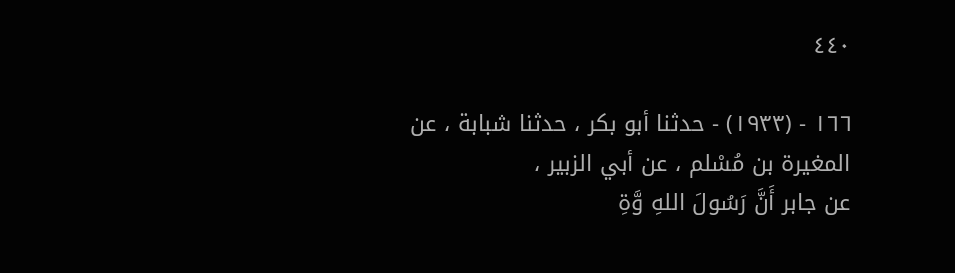٤٤٠

١٦٦ - (١٩٣٣) - حدثنا أبو بكر ، حدثنا شبابة ، عن
المغيرة بن مُسْلم ، عن أبي الزبير ،
عن جابر أَنَّ رَسُولَ اللهِ وَّةِ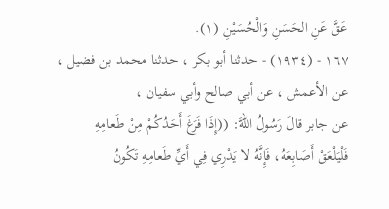عَقَّ عَنِ الحَسَنِ وَالْحُسَيْنِ (١).
١٦٧ - (١٩٣٤) - حدثنا أبو بكر ، حدثنا محمد بن فضيل ،
عن الأعمش ، عن أبي صالح وأبي سفيان ،
عن جابر قالَ رَسُولُ اللهَّ: ((إِذَا فَرَغَ أَحَدُكُمْ مِنْ طَعامِهِ
فَلْيَلْعَقْ أَصَابِعَهُ، فَإِنَّهُ لا يَدْرِي فِي أَيِّ طَعامِهِ تَكُونُ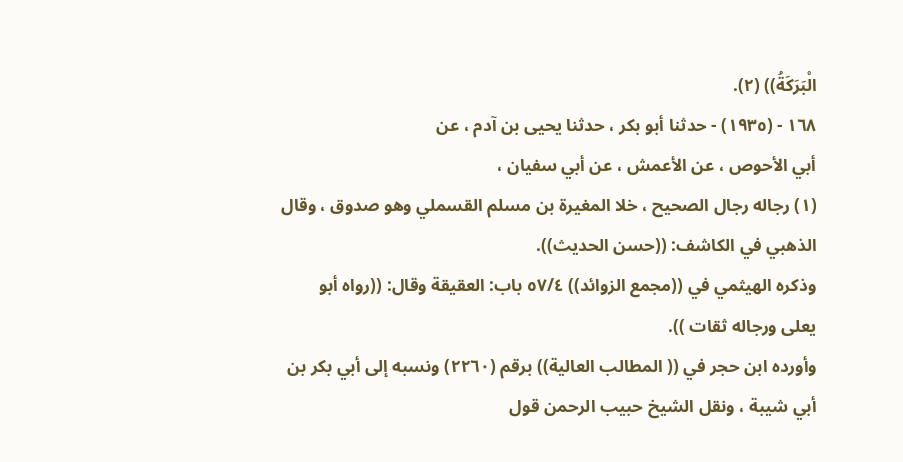الْبَرَكَةُ)) (٢).
١٦٨ - (١٩٣٥) - حدثنا أبو بكر ، حدثنا يحيى بن آدم ، عن
أبي الأحوص ، عن الأعمش ، عن أبي سفيان ،
(١) رجاله رجال الصحيح ، خلا المغيرة بن مسلم القسملي وهو صدوق ، وقال
الذهبي في الكاشف: ((حسن الحديث)).
وذكره الهيثمي في ((مجمع الزوائد)) ٥٧/٤ باب: العقيقة وقال: ((رواه أبو
يعلى ورجاله ثقات )).
وأورده ابن حجر في (( المطالب العالية)) برقم (٢٢٦٠) ونسبه إلى أبي بكر بن
أبي شيبة ، ونقل الشيخ حبيب الرحمن قول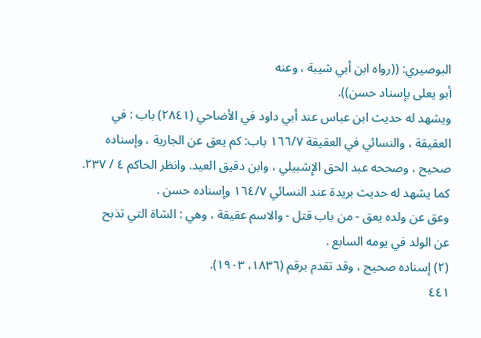البوصيري: ((رواه ابن أبي شيبة ، وعنه
أبو يعلى بإسناد حسن)).
ويشهد له حديث ابن عباس عند أبي داود في الأضاحي (٢٨٤١) باب : في
العقيقة ، والنسائي في العقيقة ١٦٦/٧ باب: كم يعق عن الجارية ، وإسناده
صحيح ، وصححه عبد الحق الإِشبيلي ، وابن دقيق العيد. وانظر الحاكم ٤ / ٢٣٧.
كما يشهد له حديث بريدة عند النسائي ١٦٤/٧ وإسناده حسن .
وعق عن ولده يعق - من باب قتل - والاسم عقيقة ، وهي : الشاة التي تذبح
عن الولد في يومه السابع .
(٢) إسناده صحيح ، وقد تقدم برقم (١٨٣٦، ١٩٠٣).
٤٤١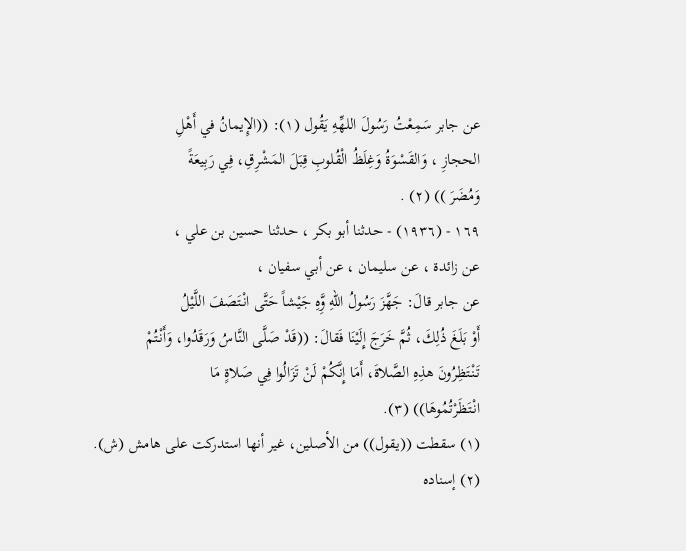عن جابر سَمِعْتُ رَسُولَ اللهِّهِ يَقُول (١): ((الإِيمانُ في أَهْلِ
الحجازِ ، وَالقَسْوَةُ وَغِلَظُ الْقُلوبِ قِبَلَ المَشْرِقِ، فِي رَبِيعَةً
وَمُضَرَ )) (٢) .
١٦٩ - (١٩٣٦) - حدثنا أبو بكر ، حدثنا حسين بن علي ،
عن زائدة ، عن سليمان ، عن أبي سفيان ،
عن جابر قالَ: جَهَّزَ رَسُولُ اللهِ وَِّهِ جَيْشاً حَتَّى انْتَصَفَ اللَّيْلُ
أَوْ بَلَغَ ذُلِكَ، ثُمَّ خَرَجَ إِلَيْنَا فَقالَ: ((قَدْ صَلَّى النَّاسُ وَرَقَدُوا، وَأَنْتُمْ
تَنْتَظِرُونَ هذِهِ الصَّلاةَ، أَمَا إِنَّكُمْ لَنْ تَزَالُوا فِي صَلاةٍ مَا
انْتَظَرْتُمُوهَا)) (٣).
(١) سقطت ((يقول)) من الأصلين، غير أنها استدركت على هامش (ش).
(٢) إسناده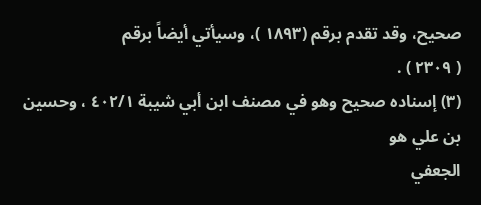صحيح، وقد تقدم برقم (١٨٩٣ )، وسيأتي أيضاً برقم
( ٢٣٠٩ ) .
(٣) إسناده صحيح وهو في مصنف ابن أبي شيبة ٤٠٢/١ ، وحسين بن علي هو
الجعفي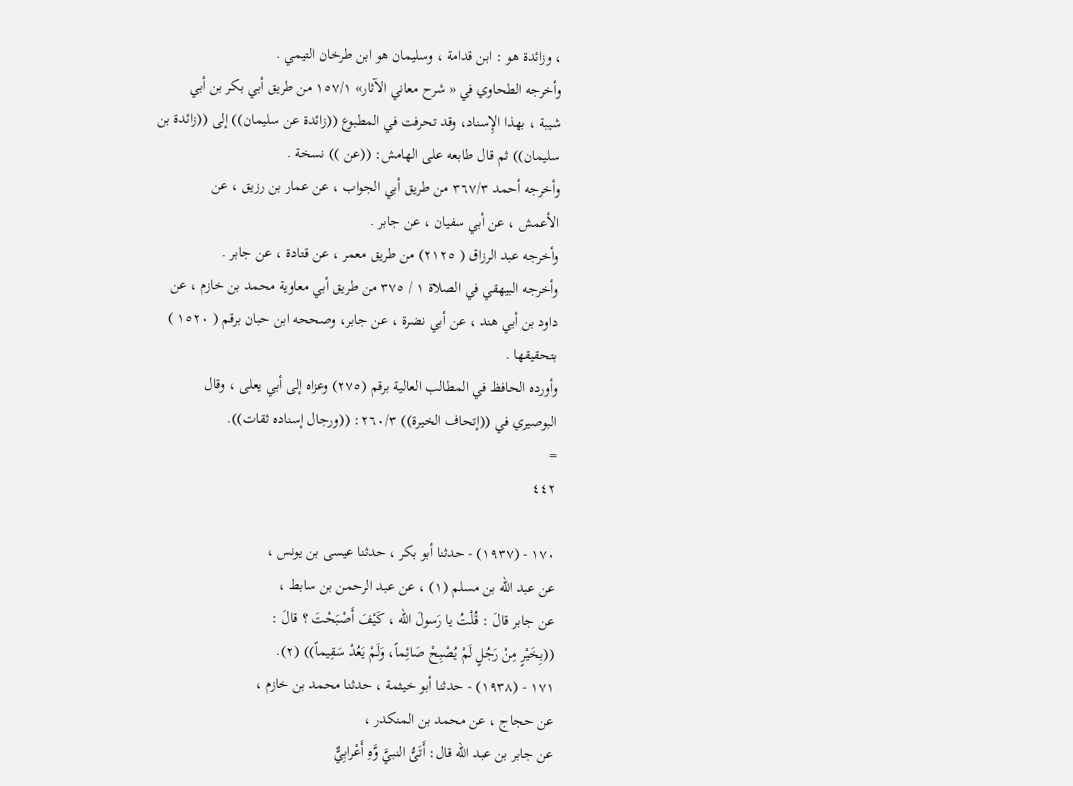، وزائدة هو : ابن قدامة ، وسليمان هو ابن طرخان التيمي .
وأخرجه الطحاوي في « شرح معاني الآثار» ١٥٧/١ من طريق أبي بكر بن أبي
شيبة ، بهذا الإِسناد، وقد تحرفت في المطبوع ((زائدة عن سليمان)) إلى ((زائدة بن
سليمان)) ثم قال طابعه على الهامش: ((عن )) نسخة .
وأخرجه أحمد ٣٦٧/٣ من طريق أبي الجواب ، عن عمار بن رزيق ، عن
الأعمش ، عن أبي سفيان ، عن جابر .
وأخرجه عبد الرزاق ( ٢١٢٥) من طريق معمر ، عن قتادة ، عن جابر .
وأخرجه البيهقي في الصلاة ١ / ٣٧٥ من طريق أبي معاوية محمد بن خازم ، عن
داود بن أبي هند ، عن أبي نضرة ، عن جابر، وصححه ابن حبان برقم ( ١٥٢٠ )
بتحقيقها .
وأورده الحافظ في المطالب العالية برقم (٢٧٥) وعزاه إلى أبي يعلى ، وقال
البوصيري في ((إتحاف الخيرة)) ٢٦٠/٣: ((ورجال إسناده ثقات)).
=
٤٤٢

١٧٠ - (١٩٣٧) - حدثنا أبو بكر ، حدثنا عيسى بن يونس ،
عن عبد الله بن مسلم (١) ، عن عبد الرحمن بن سابط ،
عن جابر قالَ : قُلْتُ يا رَسولَ الله ، كَيْفَ أَصْبَحْتَ ؟ قالَ :
((بِخَيْرٍ مِنْ رَجُلٍ لَمْ يُصْبِحْ صَائِماً، وَلَمْ يَعُدْ سَقِيماً)) (٢).
١٧١ - (١٩٣٨) - حدثنا أبو خيثمة ، حدثنا محمد بن خازم ،
عن حجاج ، عن محمد بن المنكدر ،
عن جابر بن عبد الله قال: أَتَىُّ النبيَّ وَّهِ أَعْرابِيٌّ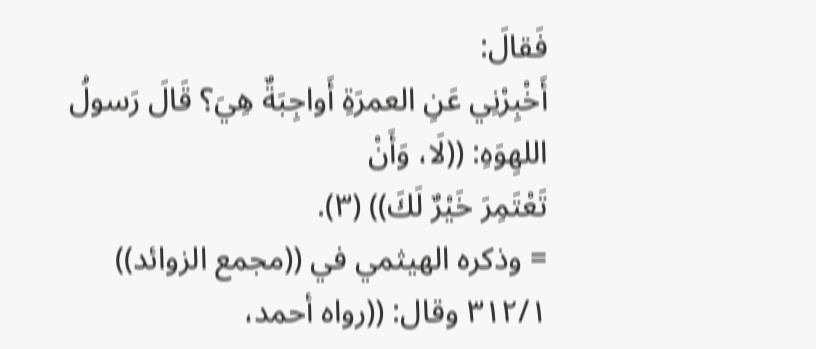فَقالَ:
أَخْبِرْنِي عَنِ العمرَةِ أَواجِبَةٌ هِيَ؟ قَالَ رَسولُ اللهِوَهِ: ((لَا، وَأَنْ
تَعْتَمِرَ خَيْرٌ لَكَ)) (٣).
= وذكره الهيثمي في ((مجمع الزوائد)) ٣١٢/١ وقال: ((رواه أحمد،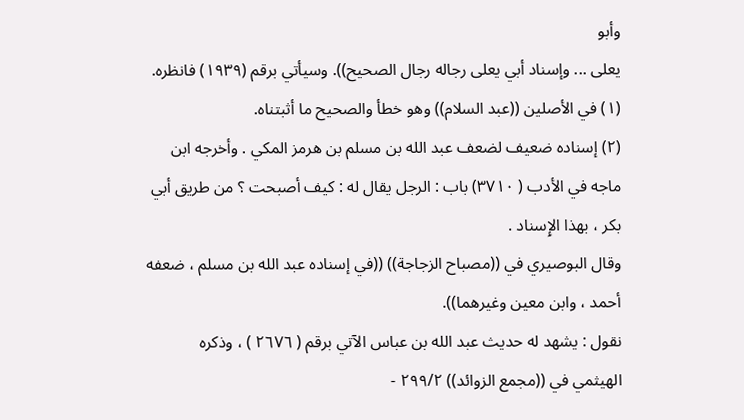وأبو
يعلى ... وإسناد أبي يعلى رجاله رجال الصحيح)). وسيأتي برقم (١٩٣٩) فانظره.
(١) في الأصلين ((عبد السلام)) وهو خطأ والصحيح ما أثبتناه.
(٢) إسناده ضعيف لضعف عبد الله بن مسلم بن هرمز المكي . وأخرجه ابن
ماجه في الأدب ( ٣٧١٠) باب : الرجل يقال له : كيف أصبحت ؟ من طريق أبي
بكر ، بهذا الإِسناد .
وقال البوصيري في ((مصباح الزجاجة)) ((في إسناده عبد الله بن مسلم ، ضعفه
أحمد ، وابن معين وغيرهما)).
نقول : يشهد له حديث عبد الله بن عباس الآتي برقم ( ٢٦٧٦ ) ، وذكره
الهيثمي في ((مجمع الزوائد)) ٢٩٩/٢ -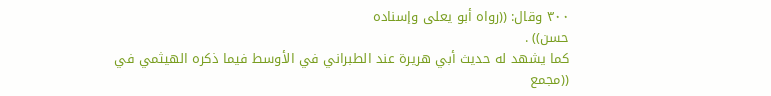٣٠٠ وقال: ((رواه أبو يعلى وإسناده
حسن)) .
كما يشهد له حديث أبي هريرة عند الطبراني في الأوسط فيما ذكره الهيثمي في
((مجمع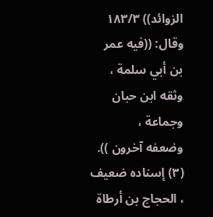الزوائد)) ١٨٣/٣ وقال: ((فيه عمر بن أبي سلمة ، وثقه ابن حبان وجماعة ،
وضعفه آخرون )).
(٣) إسناده ضعيف ، الحجاج بن أرطاة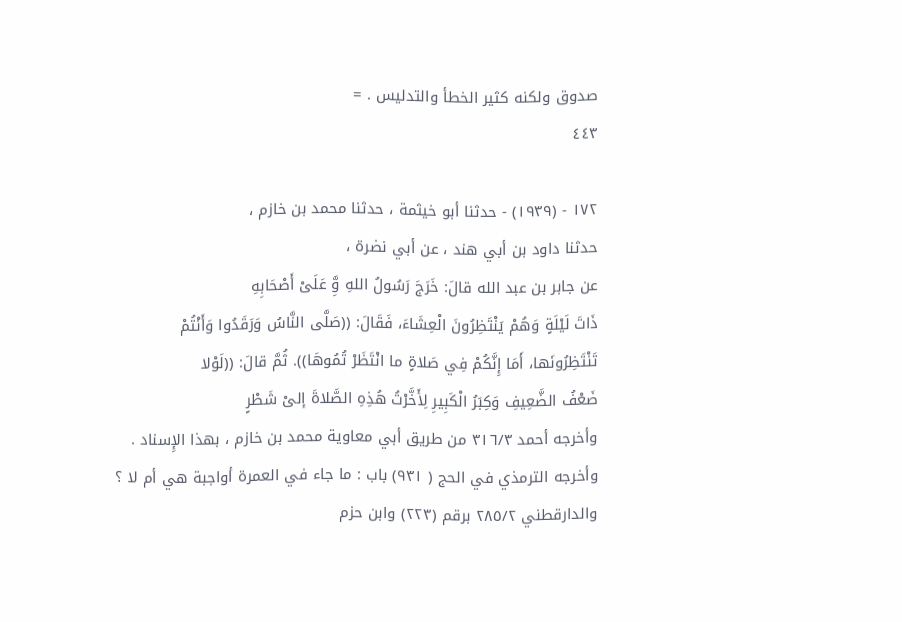صدوق ولكنه كثير الخطأ والتدليس . =
٤٤٣

١٧٢ - (١٩٣٩) - حدثنا أبو خيثمة ، حدثنا محمد بن خازم ،
حدثنا داود بن أبي هند ، عن أبي نضرة ،
عن جابر بن عبد الله قالَ: خَرَجَ رَسُولُ اللهِ وَِّ عَلَىْ أَصْحَابِهِ
ذَاتَ لَيْلَةٍ وَهُمْ يَنْتَظِرُونَ الْعِشَاءَ، فَقَالَ: ((صَلَّى النَّاسُ وَرَقَدُوا وَأَنْتُمْ
تَنْتَظِرُونَها، أَمَا إِنَّكُمْ فِي صَلاةٍ ما انْتَظَرْ تُمُوهَا)). ثُمَّ قالَ: ((لَوْلا
ضَعْفُ الضَّعِيفِ وَكِبَرُ الْكَبِيرِ لِأَخَّرْتُ هُذِهِ الصَّلاةَ إلىْ شَطْرٍ
وأخرجه أحمد ٣١٦/٣ من طريق أبي معاوية محمد بن خازم ، بهذا الإِسناد .
وأخرجه الترمذي في الحج ( ٩٣١) باب : ما جاء في العمرة أواجبة هي أم لا ؟
والدارقطني ٢٨٥/٢ برقم (٢٢٣) وابن حزم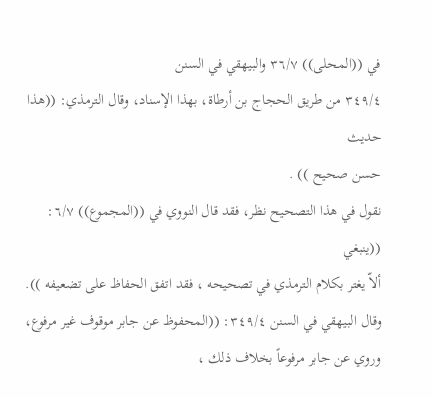في ((المحلى)) ٣٦/٧ والبيهقي في السنن
٣٤٩/٤ من طريق الحجاج بن أرطاة، بهذا الإسناد، وقال الترمذي: ((هذا حديث
حسن صحيح )) .
نقول في هذا التصحيح نظر، فقد قال النووي في ((المجموع)) ٦/٧: ((ينبغي
ألاّ يغتر بكلام الترمذي في تصحيحه ، فقد اتفق الحفاظ على تضعيفه )).
وقال البيهقي في السنن ٣٤٩/٤: ((المحفوظ عن جابر موقوف غير مرفوع،
وروي عن جابر مرفوعاً بخلاف ذلك ،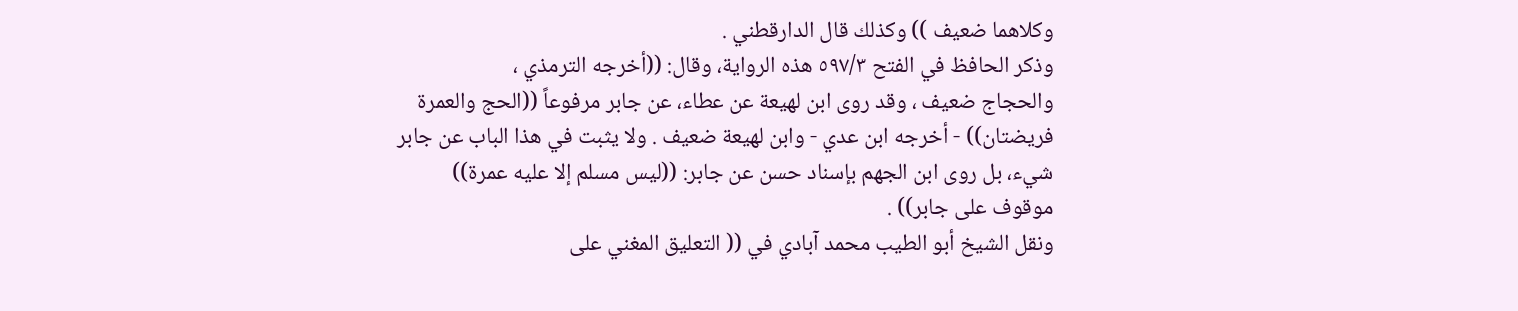وكلاهما ضعيف )) وكذلك قال الدارقطني .
وذكر الحافظ في الفتح ٥٩٧/٣ هذه الرواية، وقال: ((أخرجه الترمذي ،
والحجاج ضعيف ، وقد روى ابن لهيعة عن عطاء، عن جابر مرفوعاً ((الحج والعمرة
فريضتان)) - أخرجه ابن عدي - وابن لهيعة ضعيف . ولا يثبت في هذا الباب عن جابر
شيء، بل روى ابن الجهم بإسناد حسن عن جابر: ((ليس مسلم إلا عليه عمرة))
موقوف على جابر)) .
ونقل الشيخ أبو الطيب محمد آبادي في (( التعليق المغني على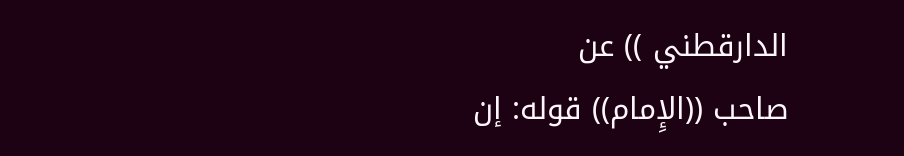الدارقطني )) عن
صاحب ((الإِمام)) قوله: إن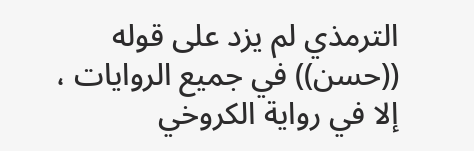الترمذي لم يزد على قوله ((حسن)) في جميع الروايات ،
إلا في رواية الكروخي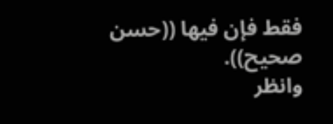فقط فإن فيها ((حسن صحيح)).
وانظر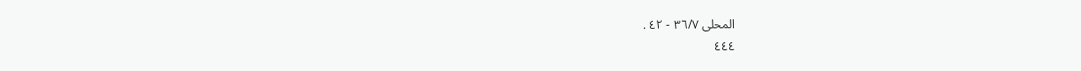المحلى ٣٦/٧ - ٤٢ .
٤٤٤